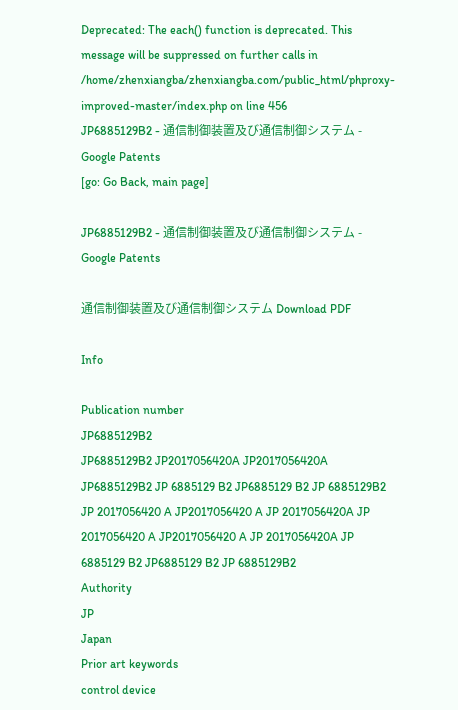Deprecated: The each() function is deprecated. This message will be suppressed on further calls in /home/zhenxiangba/zhenxiangba.com/public_html/phproxy-improved-master/index.php on line 456
JP6885129B2 - 通信制御装置及び通信制御システム - Google Patents
[go: Go Back, main page]

JP6885129B2 - 通信制御装置及び通信制御システム - Google Patents

通信制御装置及び通信制御システム Download PDF

Info

Publication number
JP6885129B2
JP6885129B2 JP2017056420A JP2017056420A JP6885129B2 JP 6885129 B2 JP6885129 B2 JP 6885129B2 JP 2017056420 A JP2017056420 A JP 2017056420A JP 2017056420 A JP2017056420 A JP 2017056420A JP 6885129 B2 JP6885129 B2 JP 6885129B2
Authority
JP
Japan
Prior art keywords
control device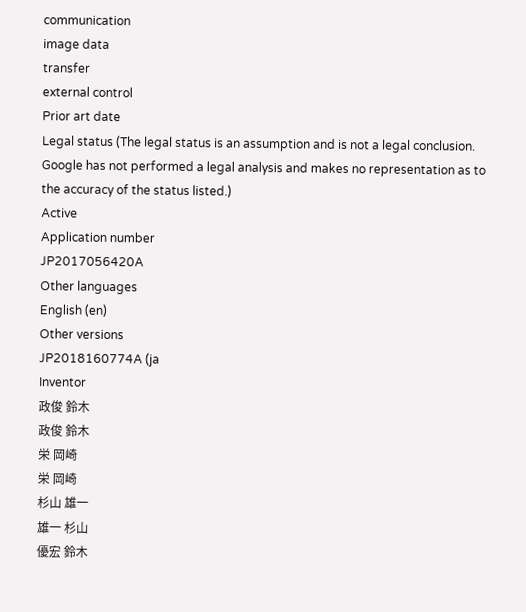communication
image data
transfer
external control
Prior art date
Legal status (The legal status is an assumption and is not a legal conclusion. Google has not performed a legal analysis and makes no representation as to the accuracy of the status listed.)
Active
Application number
JP2017056420A
Other languages
English (en)
Other versions
JP2018160774A (ja
Inventor
政俊 鈴木
政俊 鈴木
栄 岡崎
栄 岡崎
杉山 雄一
雄一 杉山
優宏 鈴木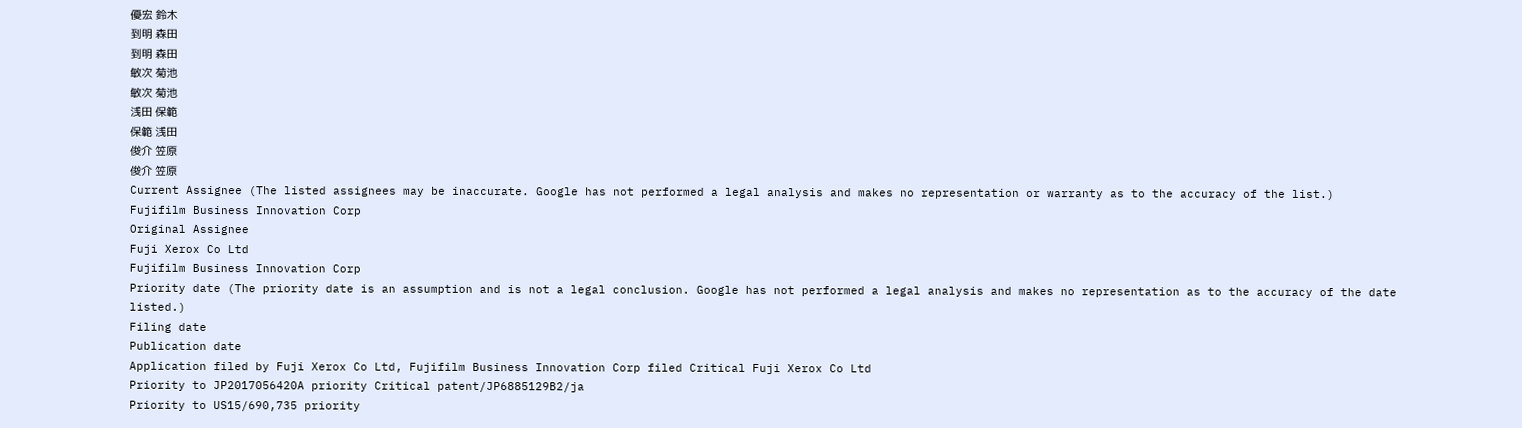優宏 鈴木
到明 森田
到明 森田
敏次 菊池
敏次 菊池
浅田 保範
保範 浅田
俊介 笠原
俊介 笠原
Current Assignee (The listed assignees may be inaccurate. Google has not performed a legal analysis and makes no representation or warranty as to the accuracy of the list.)
Fujifilm Business Innovation Corp
Original Assignee
Fuji Xerox Co Ltd
Fujifilm Business Innovation Corp
Priority date (The priority date is an assumption and is not a legal conclusion. Google has not performed a legal analysis and makes no representation as to the accuracy of the date listed.)
Filing date
Publication date
Application filed by Fuji Xerox Co Ltd, Fujifilm Business Innovation Corp filed Critical Fuji Xerox Co Ltd
Priority to JP2017056420A priority Critical patent/JP6885129B2/ja
Priority to US15/690,735 priority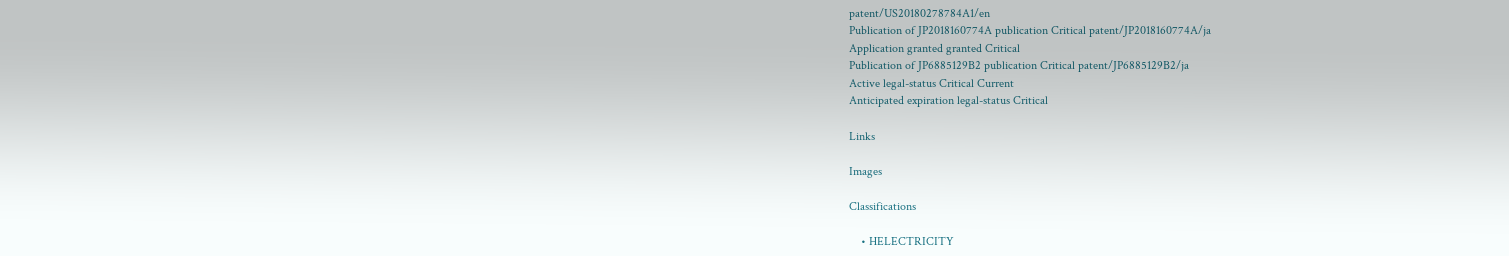patent/US20180278784A1/en
Publication of JP2018160774A publication Critical patent/JP2018160774A/ja
Application granted granted Critical
Publication of JP6885129B2 publication Critical patent/JP6885129B2/ja
Active legal-status Critical Current
Anticipated expiration legal-status Critical

Links

Images

Classifications

    • HELECTRICITY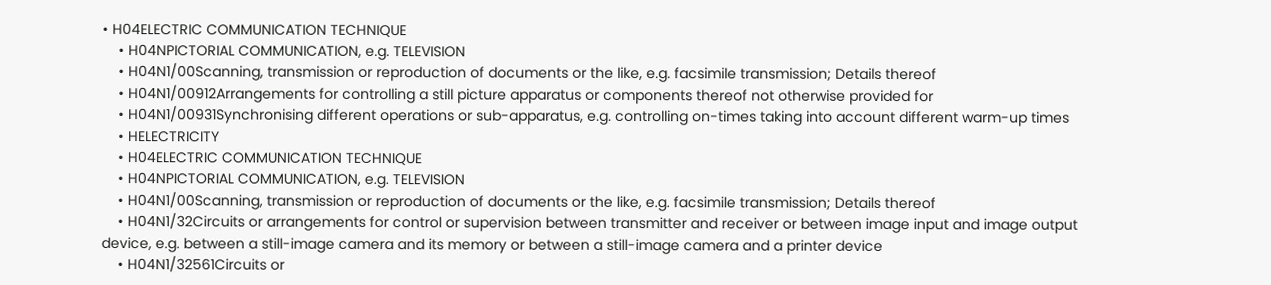• H04ELECTRIC COMMUNICATION TECHNIQUE
    • H04NPICTORIAL COMMUNICATION, e.g. TELEVISION
    • H04N1/00Scanning, transmission or reproduction of documents or the like, e.g. facsimile transmission; Details thereof
    • H04N1/00912Arrangements for controlling a still picture apparatus or components thereof not otherwise provided for
    • H04N1/00931Synchronising different operations or sub-apparatus, e.g. controlling on-times taking into account different warm-up times
    • HELECTRICITY
    • H04ELECTRIC COMMUNICATION TECHNIQUE
    • H04NPICTORIAL COMMUNICATION, e.g. TELEVISION
    • H04N1/00Scanning, transmission or reproduction of documents or the like, e.g. facsimile transmission; Details thereof
    • H04N1/32Circuits or arrangements for control or supervision between transmitter and receiver or between image input and image output device, e.g. between a still-image camera and its memory or between a still-image camera and a printer device
    • H04N1/32561Circuits or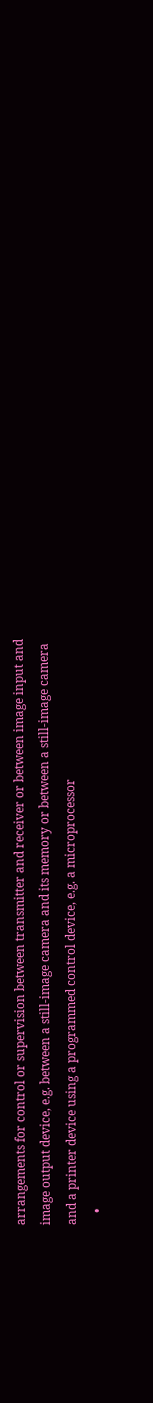arrangements for control or supervision between transmitter and receiver or between image input and image output device, e.g. between a still-image camera and its memory or between a still-image camera and a printer device using a programmed control device, e.g. a microprocessor
    •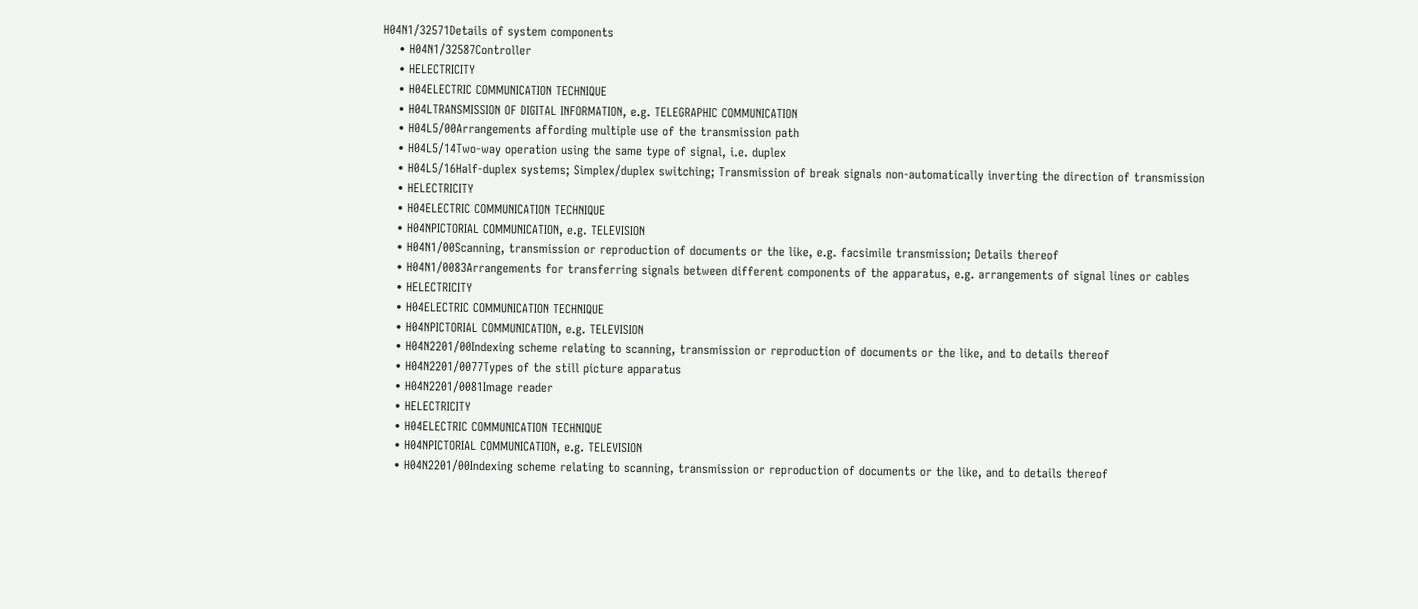H04N1/32571Details of system components
    • H04N1/32587Controller
    • HELECTRICITY
    • H04ELECTRIC COMMUNICATION TECHNIQUE
    • H04LTRANSMISSION OF DIGITAL INFORMATION, e.g. TELEGRAPHIC COMMUNICATION
    • H04L5/00Arrangements affording multiple use of the transmission path
    • H04L5/14Two-way operation using the same type of signal, i.e. duplex
    • H04L5/16Half-duplex systems; Simplex/duplex switching; Transmission of break signals non-automatically inverting the direction of transmission
    • HELECTRICITY
    • H04ELECTRIC COMMUNICATION TECHNIQUE
    • H04NPICTORIAL COMMUNICATION, e.g. TELEVISION
    • H04N1/00Scanning, transmission or reproduction of documents or the like, e.g. facsimile transmission; Details thereof
    • H04N1/0083Arrangements for transferring signals between different components of the apparatus, e.g. arrangements of signal lines or cables
    • HELECTRICITY
    • H04ELECTRIC COMMUNICATION TECHNIQUE
    • H04NPICTORIAL COMMUNICATION, e.g. TELEVISION
    • H04N2201/00Indexing scheme relating to scanning, transmission or reproduction of documents or the like, and to details thereof
    • H04N2201/0077Types of the still picture apparatus
    • H04N2201/0081Image reader
    • HELECTRICITY
    • H04ELECTRIC COMMUNICATION TECHNIQUE
    • H04NPICTORIAL COMMUNICATION, e.g. TELEVISION
    • H04N2201/00Indexing scheme relating to scanning, transmission or reproduction of documents or the like, and to details thereof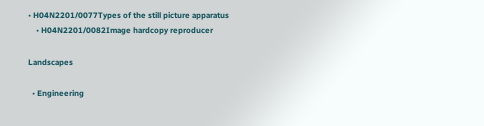• H04N2201/0077Types of the still picture apparatus
    • H04N2201/0082Image hardcopy reproducer

Landscapes

  • Engineering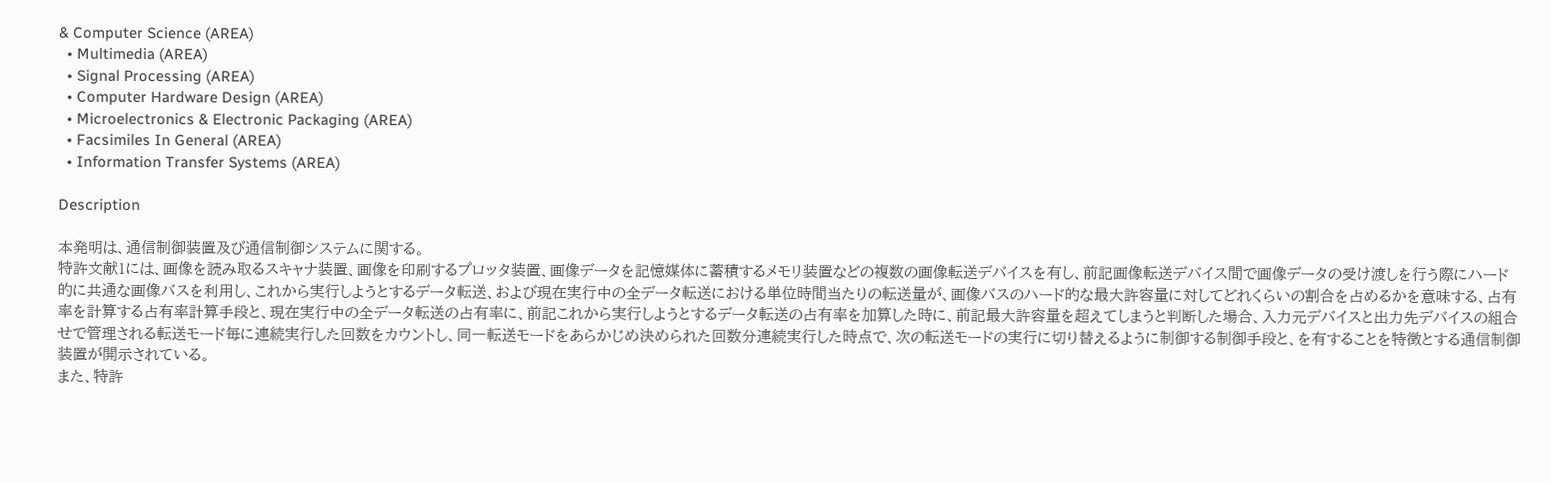& Computer Science (AREA)
  • Multimedia (AREA)
  • Signal Processing (AREA)
  • Computer Hardware Design (AREA)
  • Microelectronics & Electronic Packaging (AREA)
  • Facsimiles In General (AREA)
  • Information Transfer Systems (AREA)

Description

本発明は、通信制御装置及び通信制御システムに関する。
特許文献1には、画像を読み取るスキャナ装置、画像を印刷するプロッタ装置、画像データを記憶媒体に蓄積するメモリ装置などの複数の画像転送デバイスを有し、前記画像転送デバイス間で画像データの受け渡しを行う際にハード的に共通な画像バスを利用し、これから実行しようとするデータ転送、および現在実行中の全データ転送における単位時間当たりの転送量が、画像バスのハード的な最大許容量に対してどれくらいの割合を占めるかを意味する、占有率を計算する占有率計算手段と、現在実行中の全データ転送の占有率に、前記これから実行しようとするデータ転送の占有率を加算した時に、前記最大許容量を超えてしまうと判断した場合、入力元デバイスと出力先デバイスの組合せで管理される転送モード毎に連続実行した回数をカウントし、同一転送モードをあらかじめ決められた回数分連続実行した時点で、次の転送モードの実行に切り替えるように制御する制御手段と、を有することを特徴とする通信制御装置が開示されている。
また、特許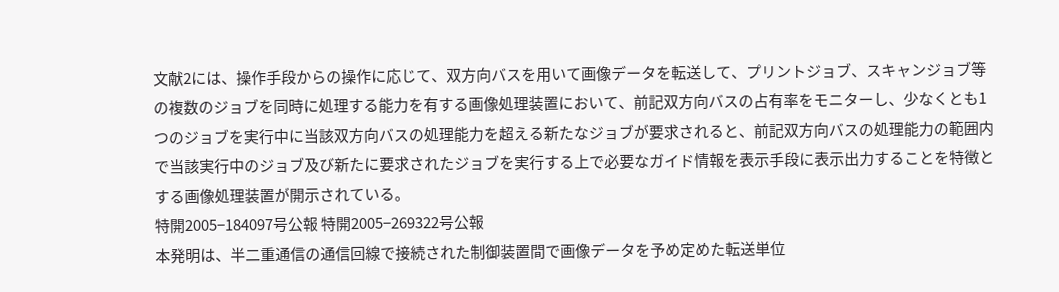文献2には、操作手段からの操作に応じて、双方向バスを用いて画像データを転送して、プリントジョブ、スキャンジョブ等の複数のジョブを同時に処理する能力を有する画像処理装置において、前記双方向バスの占有率をモニターし、少なくとも1つのジョブを実行中に当該双方向バスの処理能力を超える新たなジョブが要求されると、前記双方向バスの処理能力の範囲内で当該実行中のジョブ及び新たに要求されたジョブを実行する上で必要なガイド情報を表示手段に表示出力することを特徴とする画像処理装置が開示されている。
特開2005−184097号公報 特開2005−269322号公報
本発明は、半二重通信の通信回線で接続された制御装置間で画像データを予め定めた転送単位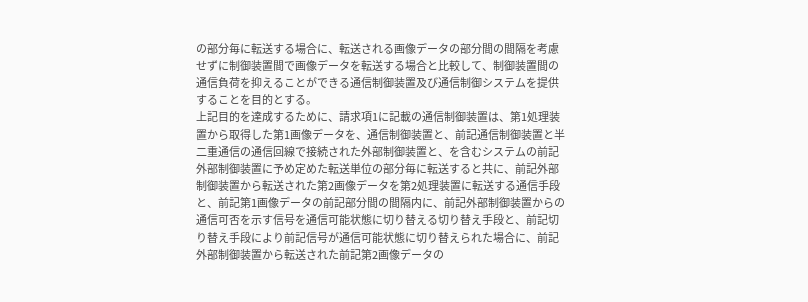の部分毎に転送する場合に、転送される画像データの部分間の間隔を考慮せずに制御装置間で画像データを転送する場合と比較して、制御装置間の通信負荷を抑えることができる通信制御装置及び通信制御システムを提供することを目的とする。
上記目的を達成するために、請求項1に記載の通信制御装置は、第1処理装置から取得した第1画像データを、通信制御装置と、前記通信制御装置と半二重通信の通信回線で接続された外部制御装置と、を含むシステムの前記外部制御装置に予め定めた転送単位の部分毎に転送すると共に、前記外部制御装置から転送された第2画像データを第2処理装置に転送する通信手段と、前記第1画像データの前記部分間の間隔内に、前記外部制御装置からの通信可否を示す信号を通信可能状態に切り替える切り替え手段と、前記切り替え手段により前記信号が通信可能状態に切り替えられた場合に、前記外部制御装置から転送された前記第2画像データの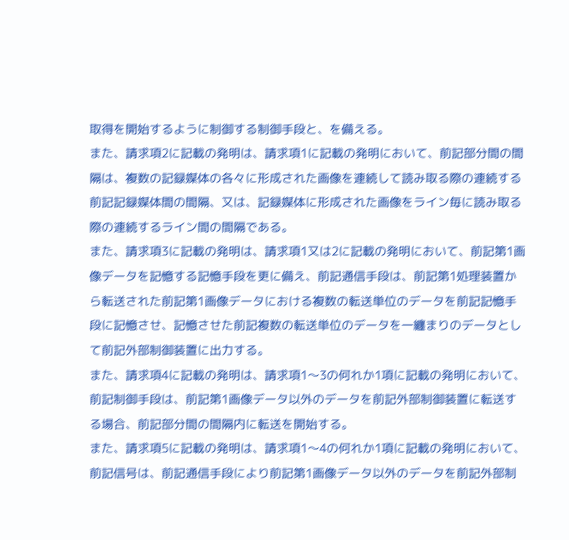取得を開始するように制御する制御手段と、を備える。
また、請求項2に記載の発明は、請求項1に記載の発明において、前記部分間の間隔は、複数の記録媒体の各々に形成された画像を連続して読み取る際の連続する前記記録媒体間の間隔、又は、記録媒体に形成された画像をライン毎に読み取る際の連続するライン間の間隔である。
また、請求項3に記載の発明は、請求項1又は2に記載の発明において、前記第1画像データを記憶する記憶手段を更に備え、前記通信手段は、前記第1処理装置から転送された前記第1画像データにおける複数の転送単位のデータを前記記憶手段に記憶させ、記憶させた前記複数の転送単位のデータを一纏まりのデータとして前記外部制御装置に出力する。
また、請求項4に記載の発明は、請求項1〜3の何れか1項に記載の発明において、前記制御手段は、前記第1画像データ以外のデータを前記外部制御装置に転送する場合、前記部分間の間隔内に転送を開始する。
また、請求項5に記載の発明は、請求項1〜4の何れか1項に記載の発明において、前記信号は、前記通信手段により前記第1画像データ以外のデータを前記外部制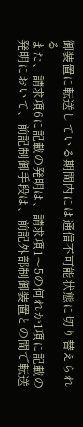御装置に転送している期間内には通信不可能状態に切り替えられる
また、請求項6に記載の発明は、請求項1〜5の何れか1項に記載の発明において、前記制御手段は、前記外部制御装置との間で転送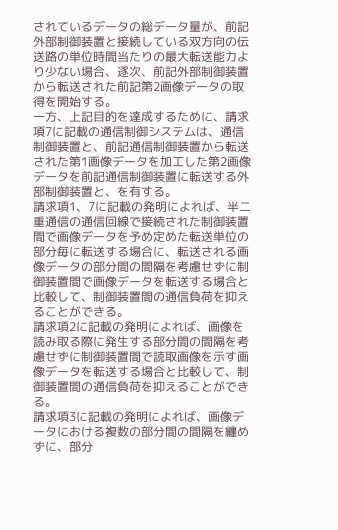されているデータの総データ量が、前記外部制御装置と接続している双方向の伝送路の単位時間当たりの最大転送能力より少ない場合、逐次、前記外部制御装置から転送された前記第2画像データの取得を開始する。
一方、上記目的を達成するために、請求項7に記載の通信制御システムは、通信制御装置と、前記通信制御装置から転送された第1画像データを加工した第2画像データを前記通信制御装置に転送する外部制御装置と、を有する。
請求項1、7に記載の発明によれば、半二重通信の通信回線で接続された制御装置間で画像データを予め定めた転送単位の部分毎に転送する場合に、転送される画像データの部分間の間隔を考慮せずに制御装置間で画像データを転送する場合と比較して、制御装置間の通信負荷を抑えることができる。
請求項2に記載の発明によれば、画像を読み取る際に発生する部分間の間隔を考慮せずに制御装置間で読取画像を示す画像データを転送する場合と比較して、制御装置間の通信負荷を抑えることができる。
請求項3に記載の発明によれば、画像データにおける複数の部分間の間隔を纏めずに、部分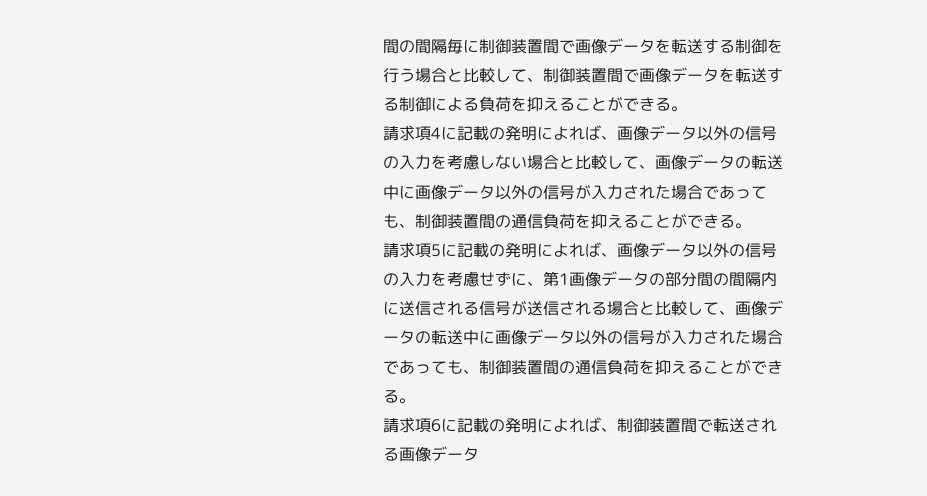間の間隔毎に制御装置間で画像データを転送する制御を行う場合と比較して、制御装置間で画像データを転送する制御による負荷を抑えることができる。
請求項4に記載の発明によれば、画像データ以外の信号の入力を考慮しない場合と比較して、画像データの転送中に画像データ以外の信号が入力された場合であっても、制御装置間の通信負荷を抑えることができる。
請求項5に記載の発明によれば、画像データ以外の信号の入力を考慮せずに、第1画像データの部分間の間隔内に送信される信号が送信される場合と比較して、画像データの転送中に画像データ以外の信号が入力された場合であっても、制御装置間の通信負荷を抑えることができる。
請求項6に記載の発明によれば、制御装置間で転送される画像データ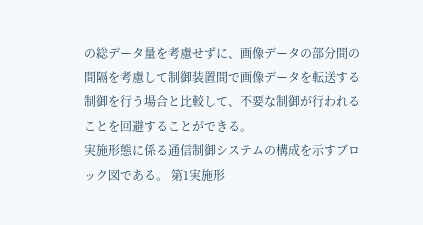の総データ量を考慮せずに、画像データの部分間の間隔を考慮して制御装置間で画像データを転送する制御を行う場合と比較して、不要な制御が行われることを回避することができる。
実施形態に係る通信制御システムの構成を示すブロック図である。 第1実施形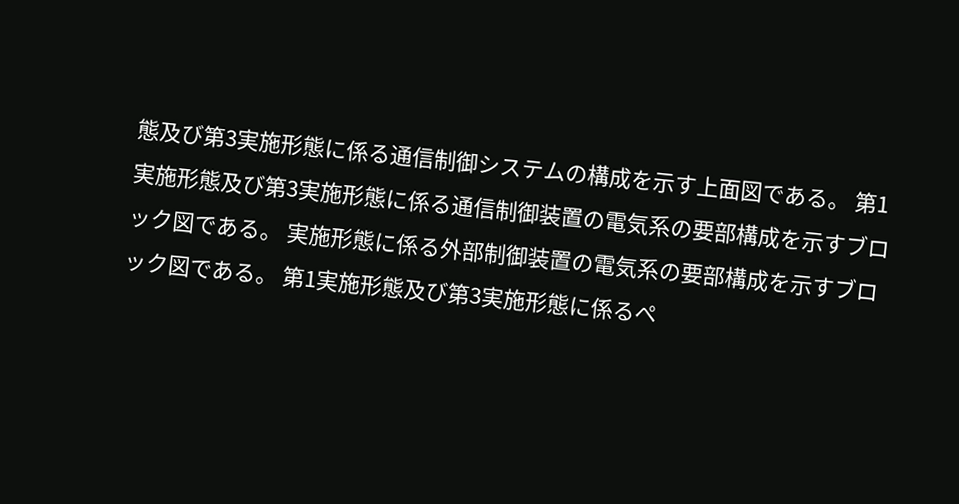態及び第3実施形態に係る通信制御システムの構成を示す上面図である。 第1実施形態及び第3実施形態に係る通信制御装置の電気系の要部構成を示すブロック図である。 実施形態に係る外部制御装置の電気系の要部構成を示すブロック図である。 第1実施形態及び第3実施形態に係るペ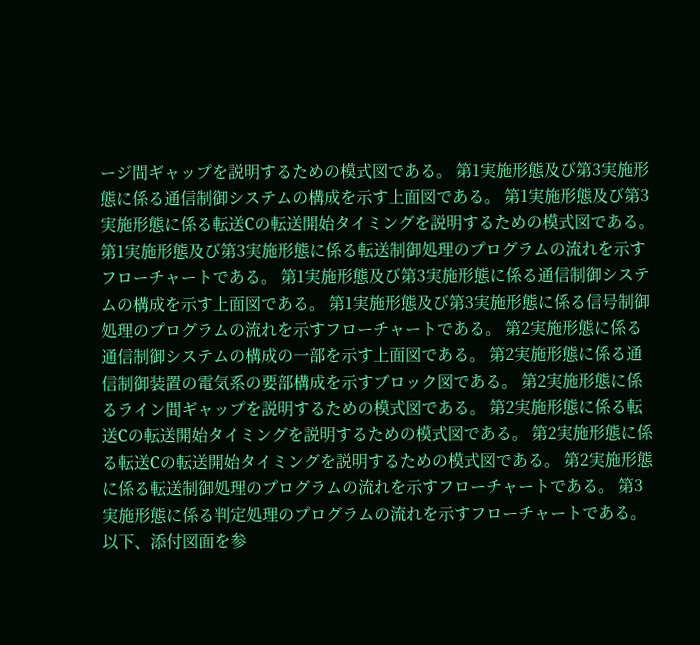ージ間ギャップを説明するための模式図である。 第1実施形態及び第3実施形態に係る通信制御システムの構成を示す上面図である。 第1実施形態及び第3実施形態に係る転送Cの転送開始タイミングを説明するための模式図である。 第1実施形態及び第3実施形態に係る転送制御処理のプログラムの流れを示すフローチャートである。 第1実施形態及び第3実施形態に係る通信制御システムの構成を示す上面図である。 第1実施形態及び第3実施形態に係る信号制御処理のプログラムの流れを示すフローチャートである。 第2実施形態に係る通信制御システムの構成の一部を示す上面図である。 第2実施形態に係る通信制御装置の電気系の要部構成を示すブロック図である。 第2実施形態に係るライン間ギャップを説明するための模式図である。 第2実施形態に係る転送Cの転送開始タイミングを説明するための模式図である。 第2実施形態に係る転送Cの転送開始タイミングを説明するための模式図である。 第2実施形態に係る転送制御処理のプログラムの流れを示すフローチャートである。 第3実施形態に係る判定処理のプログラムの流れを示すフローチャートである。
以下、添付図面を参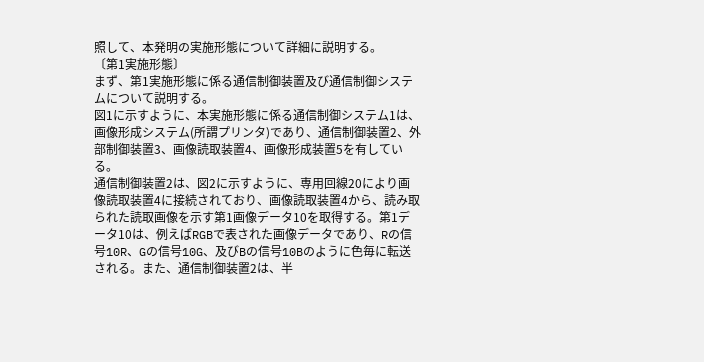照して、本発明の実施形態について詳細に説明する。
〔第1実施形態〕
まず、第1実施形態に係る通信制御装置及び通信制御システムについて説明する。
図1に示すように、本実施形態に係る通信制御システム1は、画像形成システム(所謂プリンタ)であり、通信制御装置2、外部制御装置3、画像読取装置4、画像形成装置5を有している。
通信制御装置2は、図2に示すように、専用回線20により画像読取装置4に接続されており、画像読取装置4から、読み取られた読取画像を示す第1画像データ10を取得する。第1データ10は、例えばRGBで表された画像データであり、Rの信号10R、Gの信号10G、及びBの信号10Bのように色毎に転送される。また、通信制御装置2は、半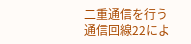二重通信を行う通信回線22によ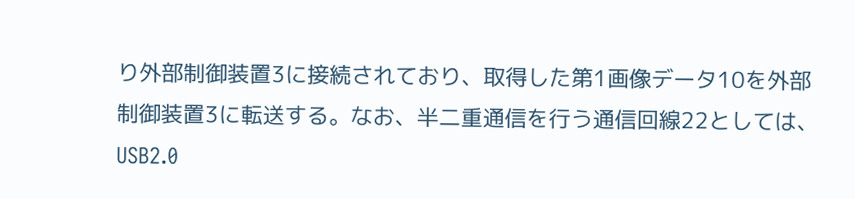り外部制御装置3に接続されており、取得した第1画像データ10を外部制御装置3に転送する。なお、半二重通信を行う通信回線22としては、USB2.0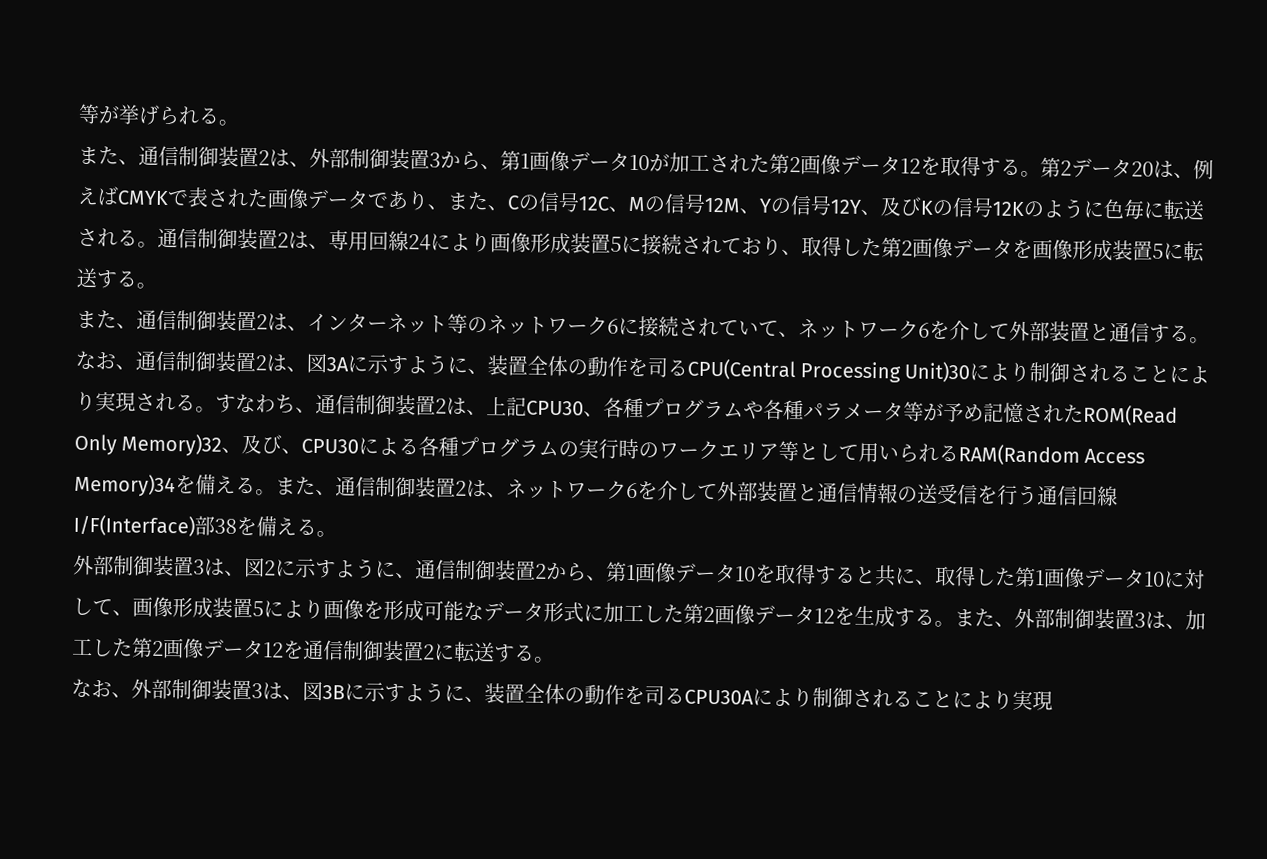等が挙げられる。
また、通信制御装置2は、外部制御装置3から、第1画像データ10が加工された第2画像データ12を取得する。第2データ20は、例えばCMYKで表された画像データであり、また、Cの信号12C、Mの信号12M、Yの信号12Y、及びKの信号12Kのように色毎に転送される。通信制御装置2は、専用回線24により画像形成装置5に接続されており、取得した第2画像データを画像形成装置5に転送する。
また、通信制御装置2は、インターネット等のネットワーク6に接続されていて、ネットワーク6を介して外部装置と通信する。
なお、通信制御装置2は、図3Aに示すように、装置全体の動作を司るCPU(Central Processing Unit)30により制御されることにより実現される。すなわち、通信制御装置2は、上記CPU30、各種プログラムや各種パラメータ等が予め記憶されたROM(Read Only Memory)32、及び、CPU30による各種プログラムの実行時のワークエリア等として用いられるRAM(Random Access Memory)34を備える。また、通信制御装置2は、ネットワーク6を介して外部装置と通信情報の送受信を行う通信回線I/F(Interface)部38を備える。
外部制御装置3は、図2に示すように、通信制御装置2から、第1画像データ10を取得すると共に、取得した第1画像データ10に対して、画像形成装置5により画像を形成可能なデータ形式に加工した第2画像データ12を生成する。また、外部制御装置3は、加工した第2画像データ12を通信制御装置2に転送する。
なお、外部制御装置3は、図3Bに示すように、装置全体の動作を司るCPU30Aにより制御されることにより実現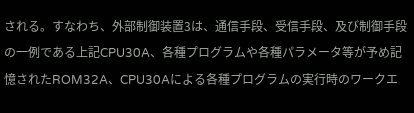される。すなわち、外部制御装置3は、通信手段、受信手段、及び制御手段の一例である上記CPU30A、各種プログラムや各種パラメータ等が予め記憶されたROM32A、CPU30Aによる各種プログラムの実行時のワークエ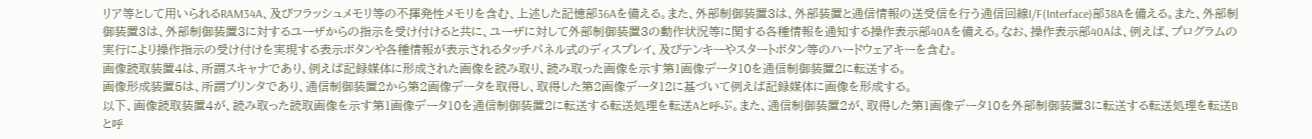リア等として用いられるRAM34A、及びフラッシュメモリ等の不揮発性メモリを含む、上述した記憶部36Aを備える。また、外部制御装置3は、外部装置と通信情報の送受信を行う通信回線I/F(Interface)部38Aを備える。また、外部制御装置3は、外部制御装置3に対するユーザからの指示を受け付けると共に、ユーザに対して外部制御装置3の動作状況等に関する各種情報を通知する操作表示部40Aを備える。なお、操作表示部40Aは、例えば、プログラムの実行により操作指示の受け付けを実現する表示ボタンや各種情報が表示されるタッチパネル式のディスプレイ、及びテンキーやスタートボタン等のハードウェアキーを含む。
画像読取装置4は、所謂スキャナであり、例えば記録媒体に形成された画像を読み取り、読み取った画像を示す第1画像データ10を通信制御装置2に転送する。
画像形成装置5は、所謂プリンタであり、通信制御装置2から第2画像データを取得し、取得した第2画像データ12に基づいて例えば記録媒体に画像を形成する。
以下、画像読取装置4が、読み取った読取画像を示す第1画像データ10を通信制御装置2に転送する転送処理を転送Aと呼ぶ。また、通信制御装置2が、取得した第1画像データ10を外部制御装置3に転送する転送処理を転送Bと呼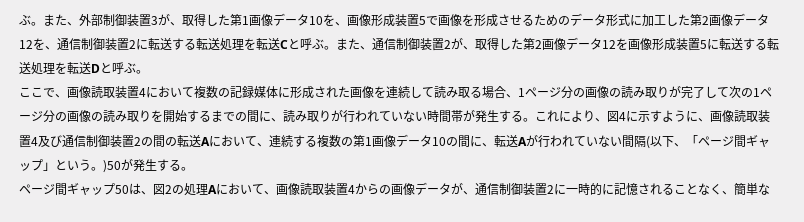ぶ。また、外部制御装置3が、取得した第1画像データ10を、画像形成装置5で画像を形成させるためのデータ形式に加工した第2画像データ12を、通信制御装置2に転送する転送処理を転送Cと呼ぶ。また、通信制御装置2が、取得した第2画像データ12を画像形成装置5に転送する転送処理を転送Dと呼ぶ。
ここで、画像読取装置4において複数の記録媒体に形成された画像を連続して読み取る場合、1ページ分の画像の読み取りが完了して次の1ページ分の画像の読み取りを開始するまでの間に、読み取りが行われていない時間帯が発生する。これにより、図4に示すように、画像読取装置4及び通信制御装置2の間の転送Aにおいて、連続する複数の第1画像データ10の間に、転送Aが行われていない間隔(以下、「ページ間ギャップ」という。)50が発生する。
ページ間ギャップ50は、図2の処理Aにおいて、画像読取装置4からの画像データが、通信制御装置2に一時的に記憶されることなく、簡単な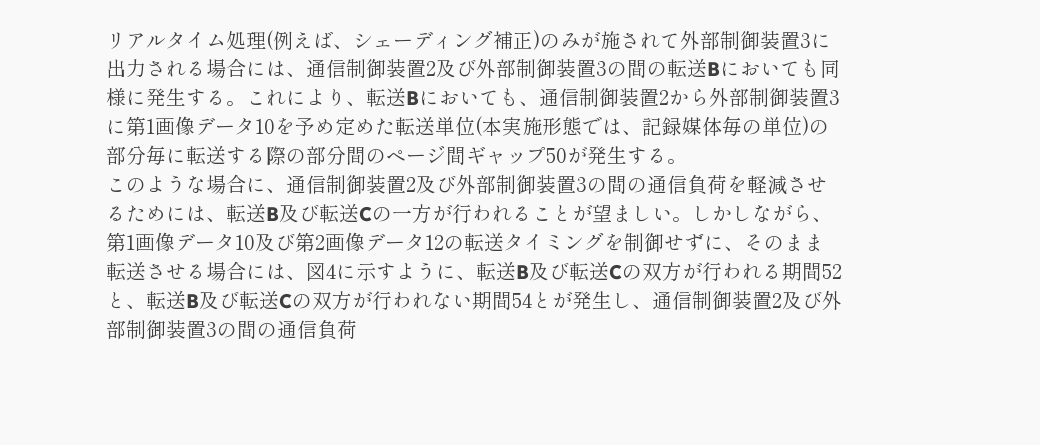リアルタイム処理(例えば、シェーディング補正)のみが施されて外部制御装置3に出力される場合には、通信制御装置2及び外部制御装置3の間の転送Bにおいても同様に発生する。これにより、転送Bにおいても、通信制御装置2から外部制御装置3に第1画像データ10を予め定めた転送単位(本実施形態では、記録媒体毎の単位)の部分毎に転送する際の部分間のページ間ギャップ50が発生する。
このような場合に、通信制御装置2及び外部制御装置3の間の通信負荷を軽減させるためには、転送B及び転送Cの一方が行われることが望ましい。しかしながら、第1画像データ10及び第2画像データ12の転送タイミングを制御せずに、そのまま転送させる場合には、図4に示すように、転送B及び転送Cの双方が行われる期間52と、転送B及び転送Cの双方が行われない期間54とが発生し、通信制御装置2及び外部制御装置3の間の通信負荷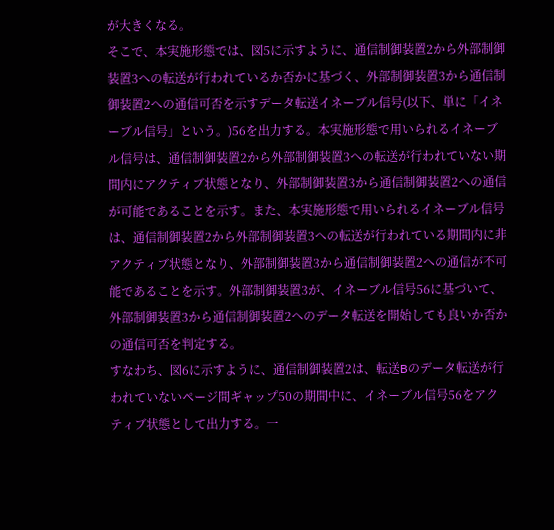が大きくなる。
そこで、本実施形態では、図5に示すように、通信制御装置2から外部制御装置3への転送が行われているか否かに基づく、外部制御装置3から通信制御装置2への通信可否を示すデータ転送イネーブル信号(以下、単に「イネーブル信号」という。)56を出力する。本実施形態で用いられるイネーブル信号は、通信制御装置2から外部制御装置3への転送が行われていない期間内にアクティブ状態となり、外部制御装置3から通信制御装置2への通信が可能であることを示す。また、本実施形態で用いられるイネーブル信号は、通信制御装置2から外部制御装置3への転送が行われている期間内に非アクティブ状態となり、外部制御装置3から通信制御装置2への通信が不可能であることを示す。外部制御装置3が、イネーブル信号56に基づいて、外部制御装置3から通信制御装置2へのデータ転送を開始しても良いか否かの通信可否を判定する。
すなわち、図6に示すように、通信制御装置2は、転送Bのデータ転送が行われていないページ間ギャップ50の期間中に、イネーブル信号56をアクティブ状態として出力する。一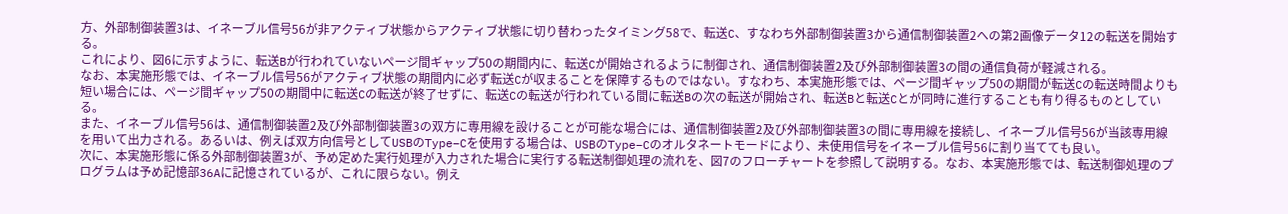方、外部制御装置3は、イネーブル信号56が非アクティブ状態からアクティブ状態に切り替わったタイミング58で、転送C、すなわち外部制御装置3から通信制御装置2への第2画像データ12の転送を開始する。
これにより、図6に示すように、転送Bが行われていないページ間ギャップ50の期間内に、転送Cが開始されるように制御され、通信制御装置2及び外部制御装置3の間の通信負荷が軽減される。
なお、本実施形態では、イネーブル信号56がアクティブ状態の期間内に必ず転送Cが収まることを保障するものではない。すなわち、本実施形態では、ページ間ギャップ50の期間が転送Cの転送時間よりも短い場合には、ページ間ギャップ50の期間中に転送Cの転送が終了せずに、転送Cの転送が行われている間に転送Bの次の転送が開始され、転送Bと転送Cとが同時に進行することも有り得るものとしている。
また、イネーブル信号56は、通信制御装置2及び外部制御装置3の双方に専用線を設けることが可能な場合には、通信制御装置2及び外部制御装置3の間に専用線を接続し、イネーブル信号56が当該専用線を用いて出力される。あるいは、例えば双方向信号としてUSBのType−Cを使用する場合は、USBのType−Cのオルタネートモードにより、未使用信号をイネーブル信号56に割り当てても良い。
次に、本実施形態に係る外部制御装置3が、予め定めた実行処理が入力された場合に実行する転送制御処理の流れを、図7のフローチャートを参照して説明する。なお、本実施形態では、転送制御処理のプログラムは予め記憶部36Aに記憶されているが、これに限らない。例え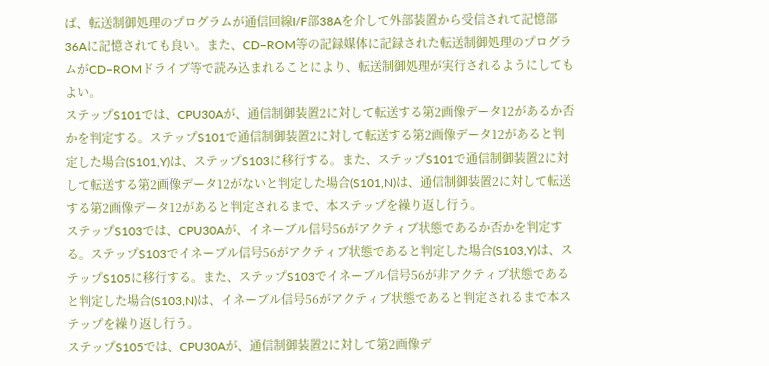ば、転送制御処理のプログラムが通信回線I/F部38Aを介して外部装置から受信されて記憶部36Aに記憶されても良い。また、CD−ROM等の記録媒体に記録された転送制御処理のプログラムがCD−ROMドライブ等で読み込まれることにより、転送制御処理が実行されるようにしてもよい。
ステップS101では、CPU30Aが、通信制御装置2に対して転送する第2画像データ12があるか否かを判定する。ステップS101で通信制御装置2に対して転送する第2画像データ12があると判定した場合(S101,Y)は、ステップS103に移行する。また、ステップS101で通信制御装置2に対して転送する第2画像データ12がないと判定した場合(S101,N)は、通信制御装置2に対して転送する第2画像データ12があると判定されるまで、本ステップを繰り返し行う。
ステップS103では、CPU30Aが、イネーブル信号56がアクティブ状態であるか否かを判定する。ステップS103でイネーブル信号56がアクティブ状態であると判定した場合(S103,Y)は、ステップS105に移行する。また、ステップS103でイネーブル信号56が非アクティブ状態であると判定した場合(S103,N)は、イネーブル信号56がアクティブ状態であると判定されるまで本ステップを繰り返し行う。
ステップS105では、CPU30Aが、通信制御装置2に対して第2画像デ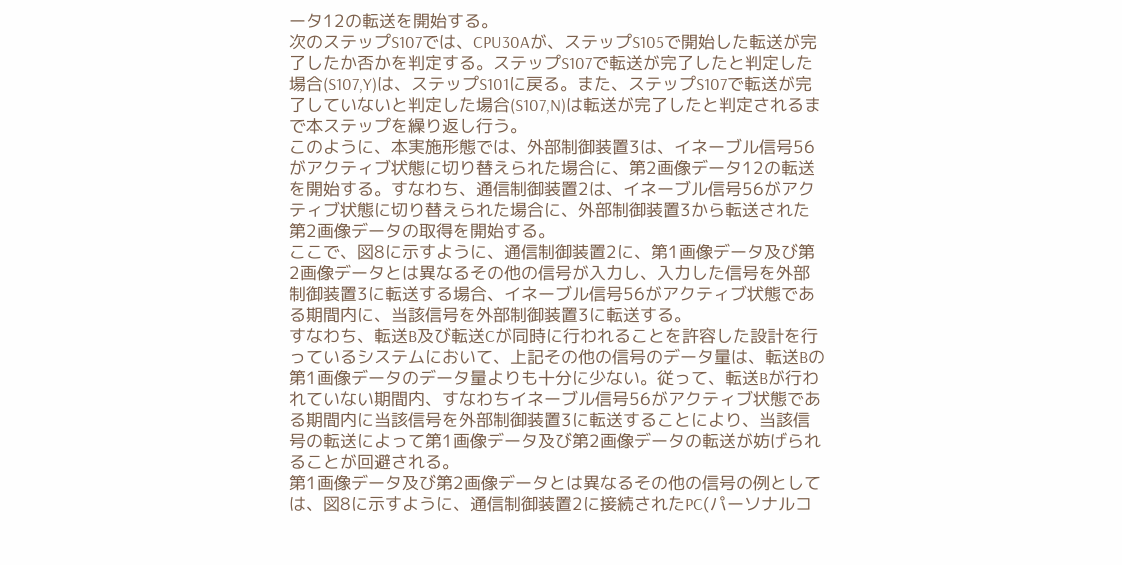ータ12の転送を開始する。
次のステップS107では、CPU30Aが、ステップS105で開始した転送が完了したか否かを判定する。ステップS107で転送が完了したと判定した場合(S107,Y)は、ステップS101に戻る。また、ステップS107で転送が完了していないと判定した場合(S107,N)は転送が完了したと判定されるまで本ステップを繰り返し行う。
このように、本実施形態では、外部制御装置3は、イネーブル信号56がアクティブ状態に切り替えられた場合に、第2画像データ12の転送を開始する。すなわち、通信制御装置2は、イネーブル信号56がアクティブ状態に切り替えられた場合に、外部制御装置3から転送された第2画像データの取得を開始する。
ここで、図8に示すように、通信制御装置2に、第1画像データ及び第2画像データとは異なるその他の信号が入力し、入力した信号を外部制御装置3に転送する場合、イネーブル信号56がアクティブ状態である期間内に、当該信号を外部制御装置3に転送する。
すなわち、転送B及び転送Cが同時に行われることを許容した設計を行っているシステムにおいて、上記その他の信号のデータ量は、転送Bの第1画像データのデータ量よりも十分に少ない。従って、転送Bが行われていない期間内、すなわちイネーブル信号56がアクティブ状態である期間内に当該信号を外部制御装置3に転送することにより、当該信号の転送によって第1画像データ及び第2画像データの転送が妨げられることが回避される。
第1画像データ及び第2画像データとは異なるその他の信号の例としては、図8に示すように、通信制御装置2に接続されたPC(パーソナルコ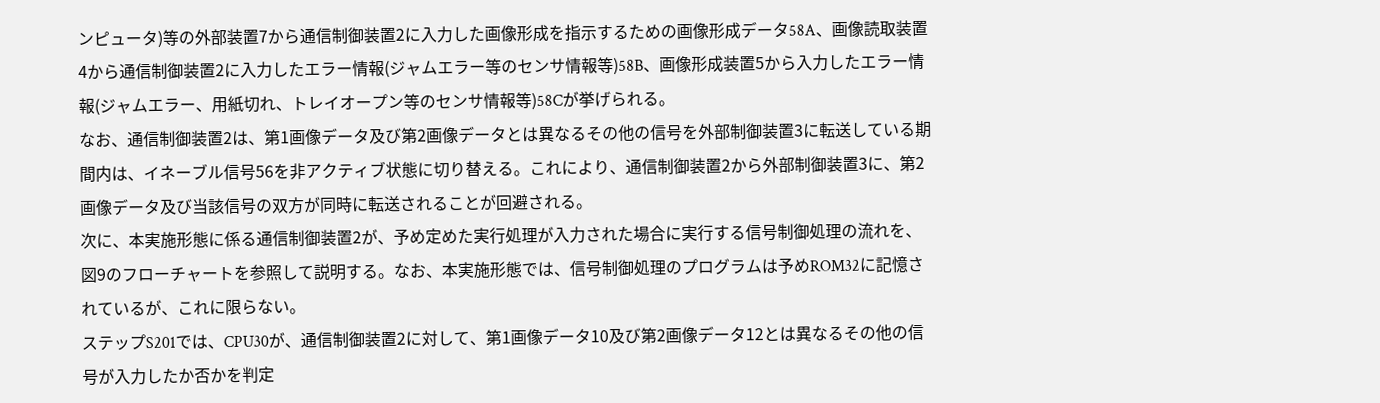ンピュータ)等の外部装置7から通信制御装置2に入力した画像形成を指示するための画像形成データ58A、画像読取装置4から通信制御装置2に入力したエラー情報(ジャムエラー等のセンサ情報等)58B、画像形成装置5から入力したエラー情報(ジャムエラー、用紙切れ、トレイオープン等のセンサ情報等)58Cが挙げられる。
なお、通信制御装置2は、第1画像データ及び第2画像データとは異なるその他の信号を外部制御装置3に転送している期間内は、イネーブル信号56を非アクティブ状態に切り替える。これにより、通信制御装置2から外部制御装置3に、第2画像データ及び当該信号の双方が同時に転送されることが回避される。
次に、本実施形態に係る通信制御装置2が、予め定めた実行処理が入力された場合に実行する信号制御処理の流れを、図9のフローチャートを参照して説明する。なお、本実施形態では、信号制御処理のプログラムは予めROM32に記憶されているが、これに限らない。
ステップS201では、CPU30が、通信制御装置2に対して、第1画像データ10及び第2画像データ12とは異なるその他の信号が入力したか否かを判定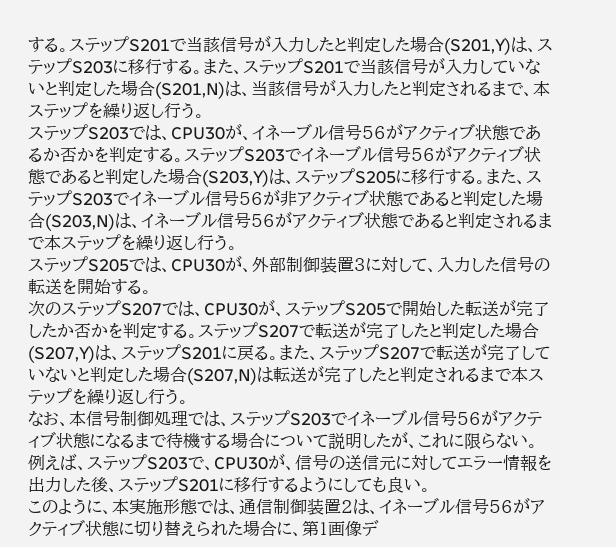する。ステップS201で当該信号が入力したと判定した場合(S201,Y)は、ステップS203に移行する。また、ステップS201で当該信号が入力していないと判定した場合(S201,N)は、当該信号が入力したと判定されるまで、本ステップを繰り返し行う。
ステップS203では、CPU30が、イネーブル信号56がアクティブ状態であるか否かを判定する。ステップS203でイネーブル信号56がアクティブ状態であると判定した場合(S203,Y)は、ステップS205に移行する。また、ステップS203でイネーブル信号56が非アクティブ状態であると判定した場合(S203,N)は、イネーブル信号56がアクティブ状態であると判定されるまで本ステップを繰り返し行う。
ステップS205では、CPU30が、外部制御装置3に対して、入力した信号の転送を開始する。
次のステップS207では、CPU30が、ステップS205で開始した転送が完了したか否かを判定する。ステップS207で転送が完了したと判定した場合(S207,Y)は、ステップS201に戻る。また、ステップS207で転送が完了していないと判定した場合(S207,N)は転送が完了したと判定されるまで本ステップを繰り返し行う。
なお、本信号制御処理では、ステップS203でイネーブル信号56がアクティブ状態になるまで待機する場合について説明したが、これに限らない。例えば、ステップS203で、CPU30が、信号の送信元に対してエラー情報を出力した後、ステップS201に移行するようにしても良い。
このように、本実施形態では、通信制御装置2は、イネーブル信号56がアクティブ状態に切り替えられた場合に、第1画像デ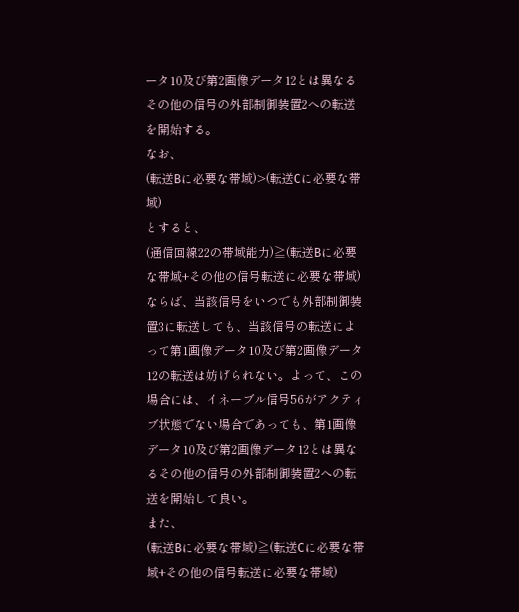ータ10及び第2画像データ12とは異なるその他の信号の外部制御装置2への転送を開始する。
なお、
(転送Bに必要な帯域)>(転送Cに必要な帯域)
とすると、
(通信回線22の帯域能力)≧(転送Bに必要な帯域+その他の信号転送に必要な帯域)
ならば、当該信号をいつでも外部制御装置3に転送しても、当該信号の転送によって第1画像データ10及び第2画像データ12の転送は妨げられない。よって、この場合には、イネーブル信号56がアクティブ状態でない場合であっても、第1画像データ10及び第2画像データ12とは異なるその他の信号の外部制御装置2への転送を開始して良い。
また、
(転送Bに必要な帯域)≧(転送Cに必要な帯域+その他の信号転送に必要な帯域)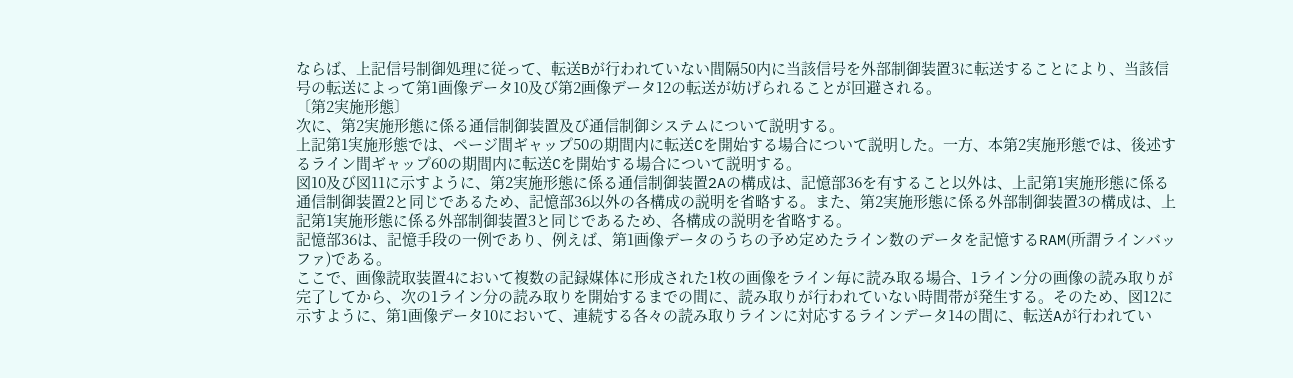ならば、上記信号制御処理に従って、転送Bが行われていない間隔50内に当該信号を外部制御装置3に転送することにより、当該信号の転送によって第1画像データ10及び第2画像データ12の転送が妨げられることが回避される。
〔第2実施形態〕
次に、第2実施形態に係る通信制御装置及び通信制御システムについて説明する。
上記第1実施形態では、ページ間ギャップ50の期間内に転送Cを開始する場合について説明した。一方、本第2実施形態では、後述するライン間ギャップ60の期間内に転送Cを開始する場合について説明する。
図10及び図11に示すように、第2実施形態に係る通信制御装置2Aの構成は、記憶部36を有すること以外は、上記第1実施形態に係る通信制御装置2と同じであるため、記憶部36以外の各構成の説明を省略する。また、第2実施形態に係る外部制御装置3の構成は、上記第1実施形態に係る外部制御装置3と同じであるため、各構成の説明を省略する。
記憶部36は、記憶手段の一例であり、例えば、第1画像データのうちの予め定めたライン数のデータを記憶するRAM(所謂ラインバッファ)である。
ここで、画像読取装置4において複数の記録媒体に形成された1枚の画像をライン毎に読み取る場合、1ライン分の画像の読み取りが完了してから、次の1ライン分の読み取りを開始するまでの間に、読み取りが行われていない時間帯が発生する。そのため、図12に示すように、第1画像データ10において、連続する各々の読み取りラインに対応するラインデータ14の間に、転送Aが行われてい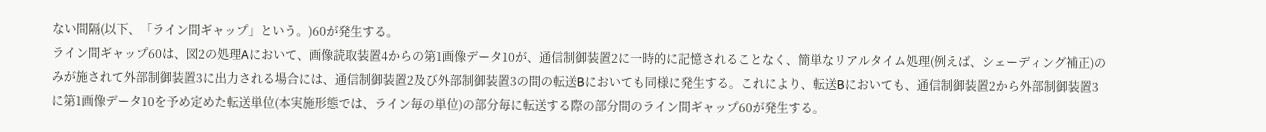ない間隔(以下、「ライン間ギャップ」という。)60が発生する。
ライン間ギャップ60は、図2の処理Aにおいて、画像読取装置4からの第1画像データ10が、通信制御装置2に一時的に記憶されることなく、簡単なリアルタイム処理(例えば、シェーディング補正)のみが施されて外部制御装置3に出力される場合には、通信制御装置2及び外部制御装置3の間の転送Bにおいても同様に発生する。これにより、転送Bにおいても、通信制御装置2から外部制御装置3に第1画像データ10を予め定めた転送単位(本実施形態では、ライン毎の単位)の部分毎に転送する際の部分間のライン間ギャップ60が発生する。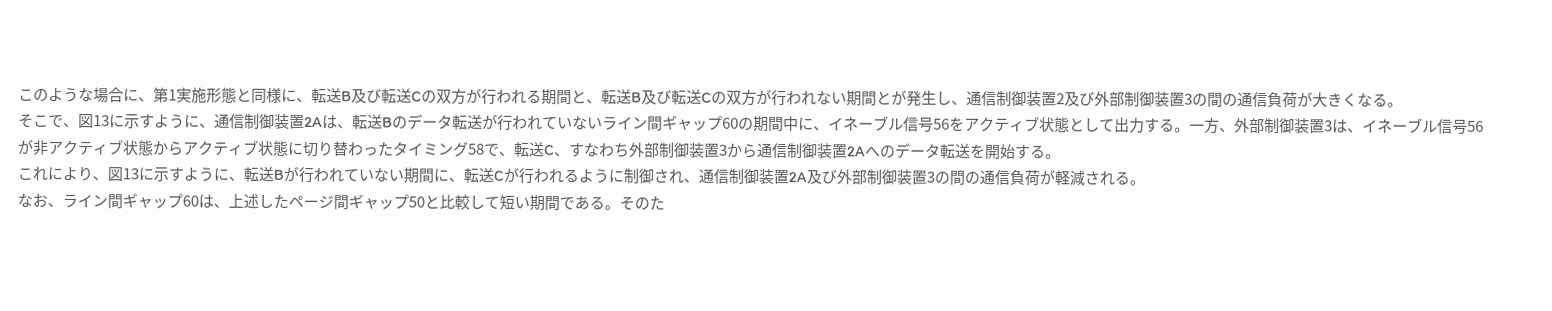このような場合に、第1実施形態と同様に、転送B及び転送Cの双方が行われる期間と、転送B及び転送Cの双方が行われない期間とが発生し、通信制御装置2及び外部制御装置3の間の通信負荷が大きくなる。
そこで、図13に示すように、通信制御装置2Aは、転送Bのデータ転送が行われていないライン間ギャップ60の期間中に、イネーブル信号56をアクティブ状態として出力する。一方、外部制御装置3は、イネーブル信号56が非アクティブ状態からアクティブ状態に切り替わったタイミング58で、転送C、すなわち外部制御装置3から通信制御装置2Aへのデータ転送を開始する。
これにより、図13に示すように、転送Bが行われていない期間に、転送Cが行われるように制御され、通信制御装置2A及び外部制御装置3の間の通信負荷が軽減される。
なお、ライン間ギャップ60は、上述したページ間ギャップ50と比較して短い期間である。そのた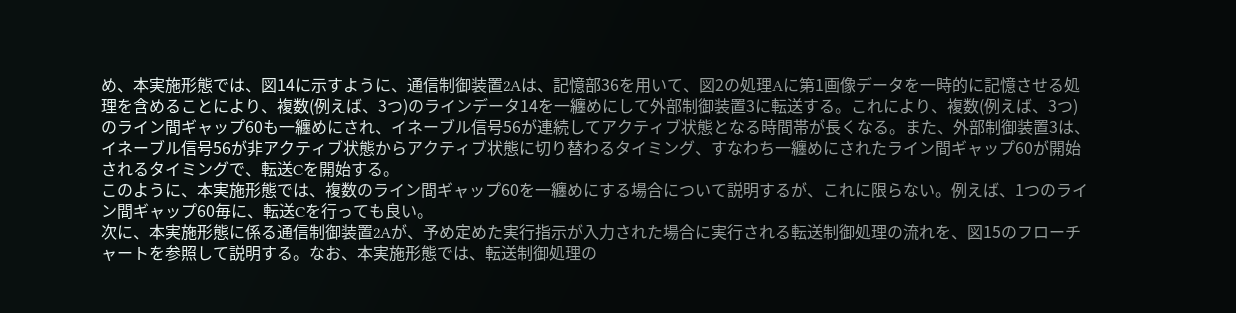め、本実施形態では、図14に示すように、通信制御装置2Aは、記憶部36を用いて、図2の処理Aに第1画像データを一時的に記憶させる処理を含めることにより、複数(例えば、3つ)のラインデータ14を一纏めにして外部制御装置3に転送する。これにより、複数(例えば、3つ)のライン間ギャップ60も一纏めにされ、イネーブル信号56が連続してアクティブ状態となる時間帯が長くなる。また、外部制御装置3は、イネーブル信号56が非アクティブ状態からアクティブ状態に切り替わるタイミング、すなわち一纏めにされたライン間ギャップ60が開始されるタイミングで、転送Cを開始する。
このように、本実施形態では、複数のライン間ギャップ60を一纏めにする場合について説明するが、これに限らない。例えば、1つのライン間ギャップ60毎に、転送Cを行っても良い。
次に、本実施形態に係る通信制御装置2Aが、予め定めた実行指示が入力された場合に実行される転送制御処理の流れを、図15のフローチャートを参照して説明する。なお、本実施形態では、転送制御処理の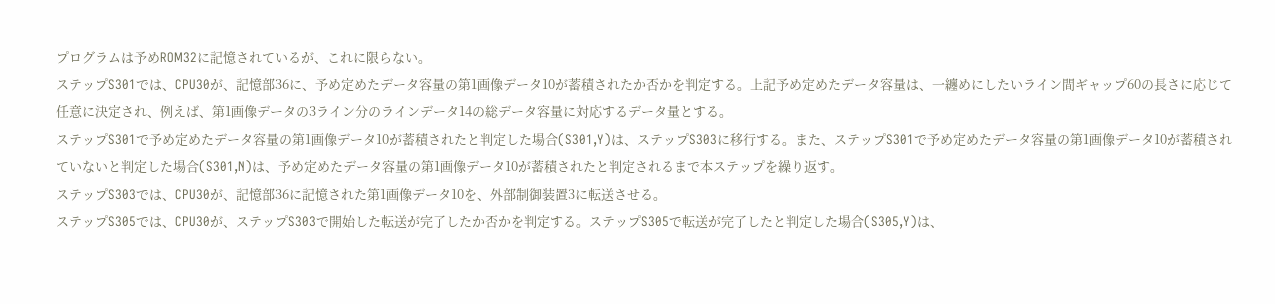プログラムは予めROM32に記憶されているが、これに限らない。
ステップS301では、CPU30が、記憶部36に、予め定めたデータ容量の第1画像データ10が蓄積されたか否かを判定する。上記予め定めたデータ容量は、一纏めにしたいライン間ギャップ60の長さに応じて任意に決定され、例えば、第1画像データの3ライン分のラインデータ14の総データ容量に対応するデータ量とする。
ステップS301で予め定めたデータ容量の第1画像データ10が蓄積されたと判定した場合(S301,Y)は、ステップS303に移行する。また、ステップS301で予め定めたデータ容量の第1画像データ10が蓄積されていないと判定した場合(S301,N)は、予め定めたデータ容量の第1画像データ10が蓄積されたと判定されるまで本ステップを繰り返す。
ステップS303では、CPU30が、記憶部36に記憶された第1画像データ10を、外部制御装置3に転送させる。
ステップS305では、CPU30が、ステップS303で開始した転送が完了したか否かを判定する。ステップS305で転送が完了したと判定した場合(S305,Y)は、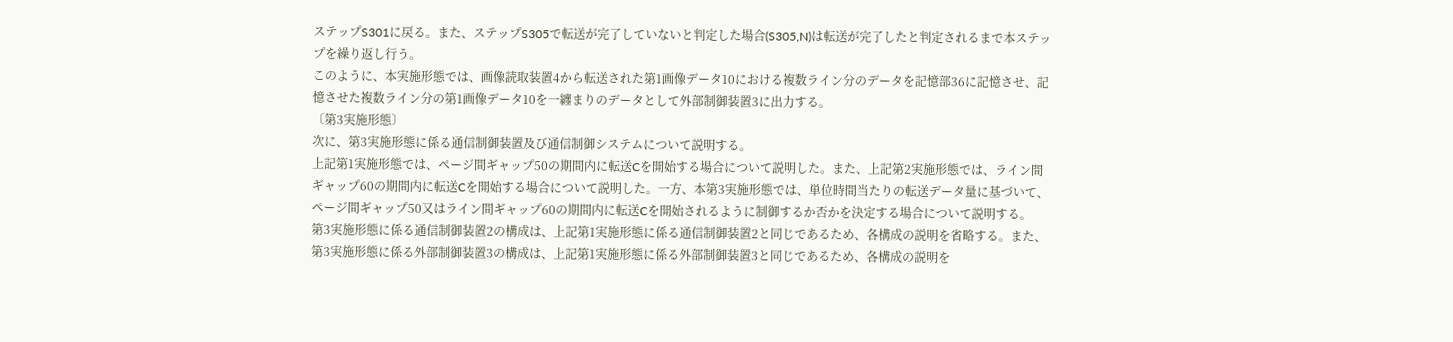ステップS301に戻る。また、ステップS305で転送が完了していないと判定した場合(S305,N)は転送が完了したと判定されるまで本ステップを繰り返し行う。
このように、本実施形態では、画像読取装置4から転送された第1画像データ10における複数ライン分のデータを記憶部36に記憶させ、記憶させた複数ライン分の第1画像データ10を一纏まりのデータとして外部制御装置3に出力する。
〔第3実施形態〕
次に、第3実施形態に係る通信制御装置及び通信制御システムについて説明する。
上記第1実施形態では、ページ間ギャップ50の期間内に転送Cを開始する場合について説明した。また、上記第2実施形態では、ライン間ギャップ60の期間内に転送Cを開始する場合について説明した。一方、本第3実施形態では、単位時間当たりの転送データ量に基づいて、ページ間ギャップ50又はライン間ギャップ60の期間内に転送Cを開始されるように制御するか否かを決定する場合について説明する。
第3実施形態に係る通信制御装置2の構成は、上記第1実施形態に係る通信制御装置2と同じであるため、各構成の説明を省略する。また、第3実施形態に係る外部制御装置3の構成は、上記第1実施形態に係る外部制御装置3と同じであるため、各構成の説明を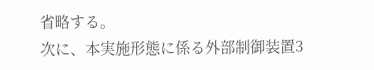省略する。
次に、本実施形態に係る外部制御装置3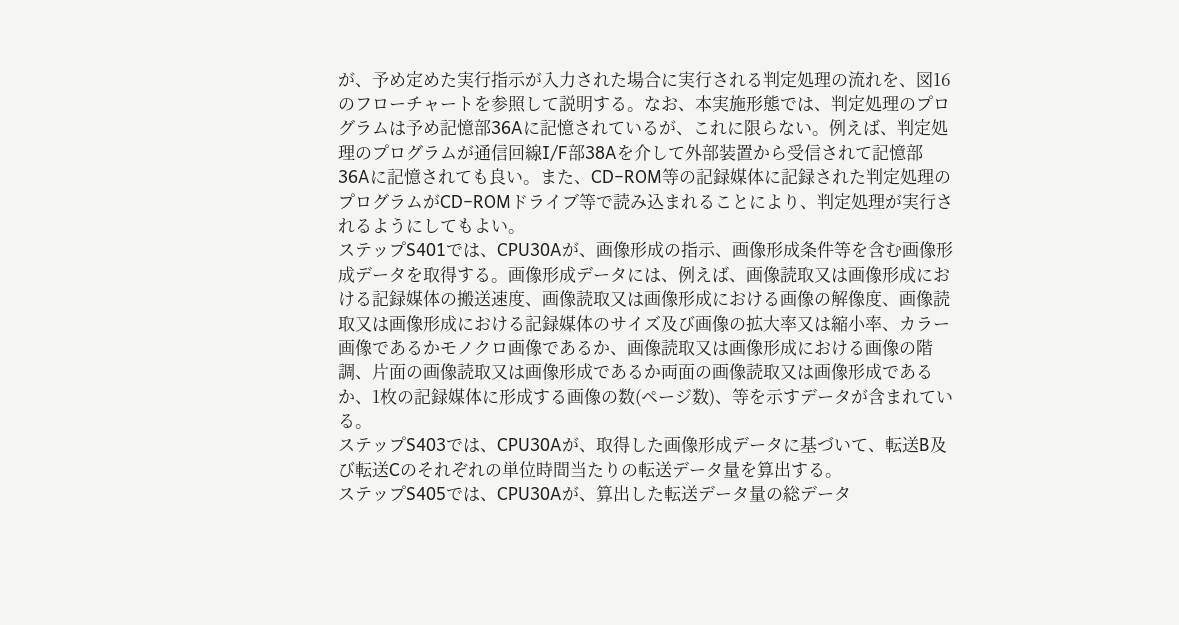が、予め定めた実行指示が入力された場合に実行される判定処理の流れを、図16のフローチャートを参照して説明する。なお、本実施形態では、判定処理のプログラムは予め記憶部36Aに記憶されているが、これに限らない。例えば、判定処理のプログラムが通信回線I/F部38Aを介して外部装置から受信されて記憶部36Aに記憶されても良い。また、CD−ROM等の記録媒体に記録された判定処理のプログラムがCD−ROMドライブ等で読み込まれることにより、判定処理が実行されるようにしてもよい。
ステップS401では、CPU30Aが、画像形成の指示、画像形成条件等を含む画像形成データを取得する。画像形成データには、例えば、画像読取又は画像形成における記録媒体の搬送速度、画像読取又は画像形成における画像の解像度、画像読取又は画像形成における記録媒体のサイズ及び画像の拡大率又は縮小率、カラー画像であるかモノクロ画像であるか、画像読取又は画像形成における画像の階調、片面の画像読取又は画像形成であるか両面の画像読取又は画像形成であるか、1枚の記録媒体に形成する画像の数(ページ数)、等を示すデータが含まれている。
ステップS403では、CPU30Aが、取得した画像形成データに基づいて、転送B及び転送Cのそれぞれの単位時間当たりの転送データ量を算出する。
ステップS405では、CPU30Aが、算出した転送データ量の総データ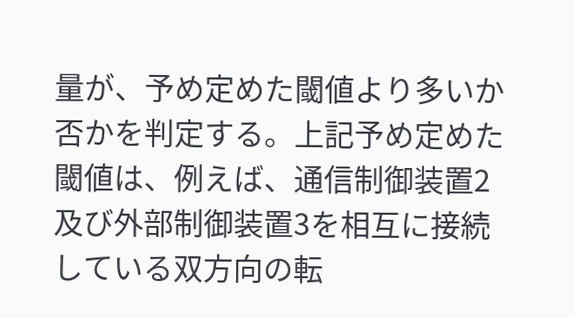量が、予め定めた閾値より多いか否かを判定する。上記予め定めた閾値は、例えば、通信制御装置2及び外部制御装置3を相互に接続している双方向の転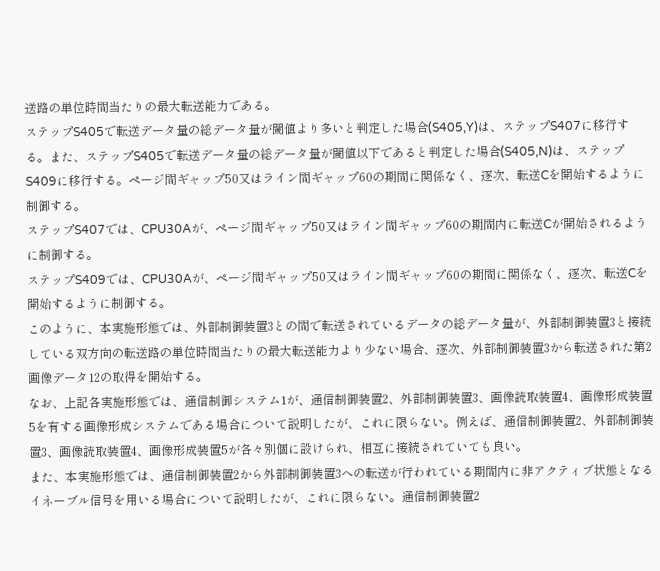送路の単位時間当たりの最大転送能力である。
ステップS405で転送データ量の総データ量が閾値より多いと判定した場合(S405,Y)は、ステップS407に移行する。また、ステップS405で転送データ量の総データ量が閾値以下であると判定した場合(S405,N)は、ステップS409に移行する。ページ間ギャップ50又はライン間ギャップ60の期間に関係なく、逐次、転送Cを開始するように制御する。
ステップS407では、CPU30Aが、ページ間ギャップ50又はライン間ギャップ60の期間内に転送Cが開始されるように制御する。
ステップS409では、CPU30Aが、ページ間ギャップ50又はライン間ギャップ60の期間に関係なく、逐次、転送Cを開始するように制御する。
このように、本実施形態では、外部制御装置3との間で転送されているデータの総データ量が、外部制御装置3と接続している双方向の転送路の単位時間当たりの最大転送能力より少ない場合、逐次、外部制御装置3から転送された第2画像データ12の取得を開始する。
なお、上記各実施形態では、通信制御システム1が、通信制御装置2、外部制御装置3、画像読取装置4、画像形成装置5を有する画像形成システムである場合について説明したが、これに限らない。例えば、通信制御装置2、外部制御装置3、画像読取装置4、画像形成装置5が各々別個に設けられ、相互に接続されていても良い。
また、本実施形態では、通信制御装置2から外部制御装置3への転送が行われている期間内に非アクティブ状態となるイネーブル信号を用いる場合について説明したが、これに限らない。通信制御装置2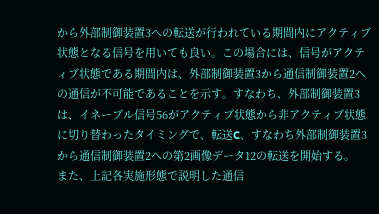から外部制御装置3への転送が行われている期間内にアクティブ状態となる信号を用いても良い。この場合には、信号がアクティブ状態である期間内は、外部制御装置3から通信制御装置2への通信が不可能であることを示す。すなわち、外部制御装置3は、イネーブル信号56がアクティブ状態から非アクティブ状態に切り替わったタイミングで、転送C、すなわち外部制御装置3から通信制御装置2への第2画像データ12の転送を開始する。
また、上記各実施形態で説明した通信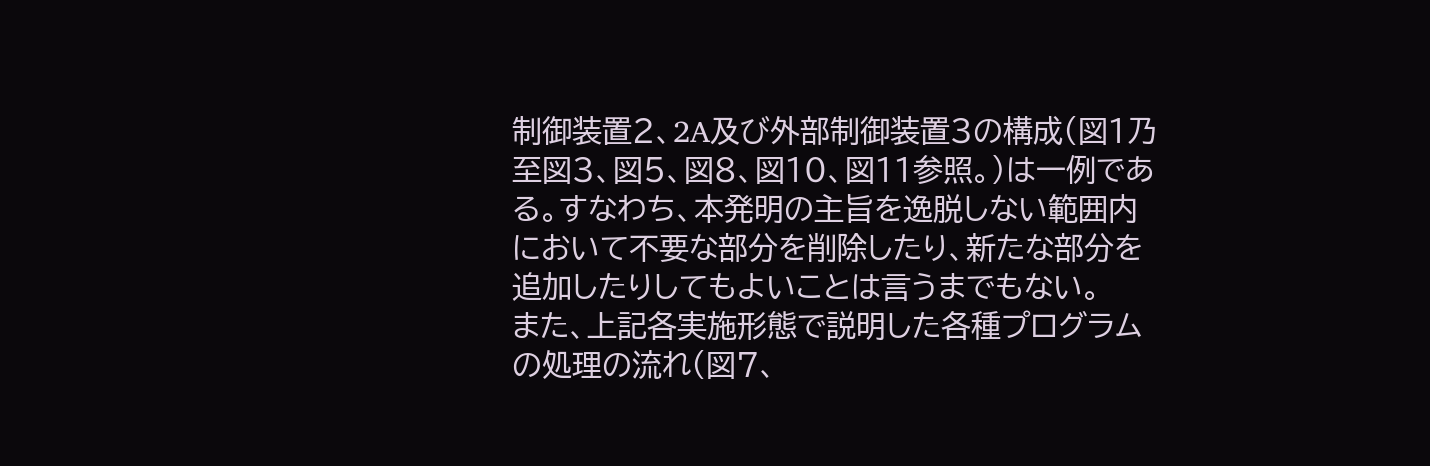制御装置2、2A及び外部制御装置3の構成(図1乃至図3、図5、図8、図10、図11参照。)は一例である。すなわち、本発明の主旨を逸脱しない範囲内において不要な部分を削除したり、新たな部分を追加したりしてもよいことは言うまでもない。
また、上記各実施形態で説明した各種プログラムの処理の流れ(図7、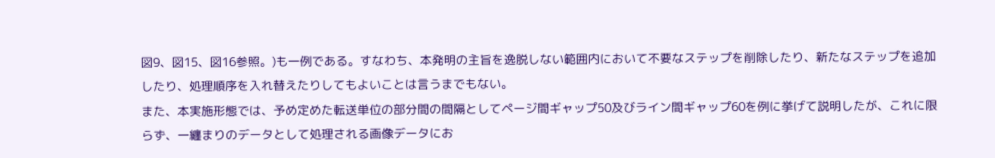図9、図15、図16参照。)も一例である。すなわち、本発明の主旨を逸脱しない範囲内において不要なステップを削除したり、新たなステップを追加したり、処理順序を入れ替えたりしてもよいことは言うまでもない。
また、本実施形態では、予め定めた転送単位の部分間の間隔としてページ間ギャップ50及びライン間ギャップ60を例に挙げて説明したが、これに限らず、一纏まりのデータとして処理される画像データにお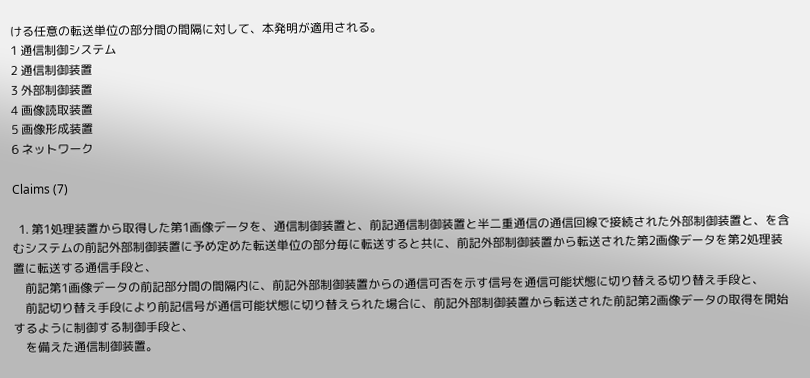ける任意の転送単位の部分間の間隔に対して、本発明が適用される。
1 通信制御システム
2 通信制御装置
3 外部制御装置
4 画像読取装置
5 画像形成装置
6 ネットワーク

Claims (7)

  1. 第1処理装置から取得した第1画像データを、通信制御装置と、前記通信制御装置と半二重通信の通信回線で接続された外部制御装置と、を含むシステムの前記外部制御装置に予め定めた転送単位の部分毎に転送すると共に、前記外部制御装置から転送された第2画像データを第2処理装置に転送する通信手段と、
    前記第1画像データの前記部分間の間隔内に、前記外部制御装置からの通信可否を示す信号を通信可能状態に切り替える切り替え手段と、
    前記切り替え手段により前記信号が通信可能状態に切り替えられた場合に、前記外部制御装置から転送された前記第2画像データの取得を開始するように制御する制御手段と、
    を備えた通信制御装置。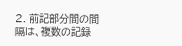2. 前記部分間の間隔は、複数の記録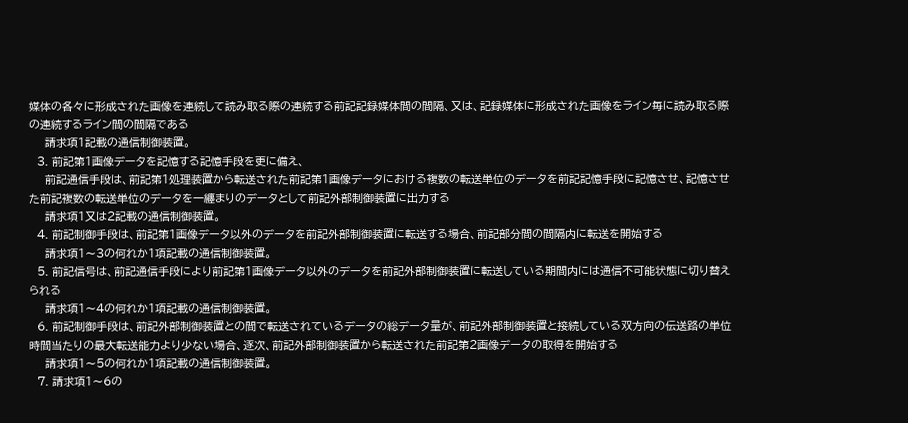媒体の各々に形成された画像を連続して読み取る際の連続する前記記録媒体間の間隔、又は、記録媒体に形成された画像をライン毎に読み取る際の連続するライン間の間隔である
    請求項1記載の通信制御装置。
  3. 前記第1画像データを記憶する記憶手段を更に備え、
    前記通信手段は、前記第1処理装置から転送された前記第1画像データにおける複数の転送単位のデータを前記記憶手段に記憶させ、記憶させた前記複数の転送単位のデータを一纏まりのデータとして前記外部制御装置に出力する
    請求項1又は2記載の通信制御装置。
  4. 前記制御手段は、前記第1画像データ以外のデータを前記外部制御装置に転送する場合、前記部分間の間隔内に転送を開始する
    請求項1〜3の何れか1項記載の通信制御装置。
  5. 前記信号は、前記通信手段により前記第1画像データ以外のデータを前記外部制御装置に転送している期間内には通信不可能状態に切り替えられる
    請求項1〜4の何れか1項記載の通信制御装置。
  6. 前記制御手段は、前記外部制御装置との間で転送されているデータの総データ量が、前記外部制御装置と接続している双方向の伝送路の単位時間当たりの最大転送能力より少ない場合、逐次、前記外部制御装置から転送された前記第2画像データの取得を開始する
    請求項1〜5の何れか1項記載の通信制御装置。
  7. 請求項1〜6の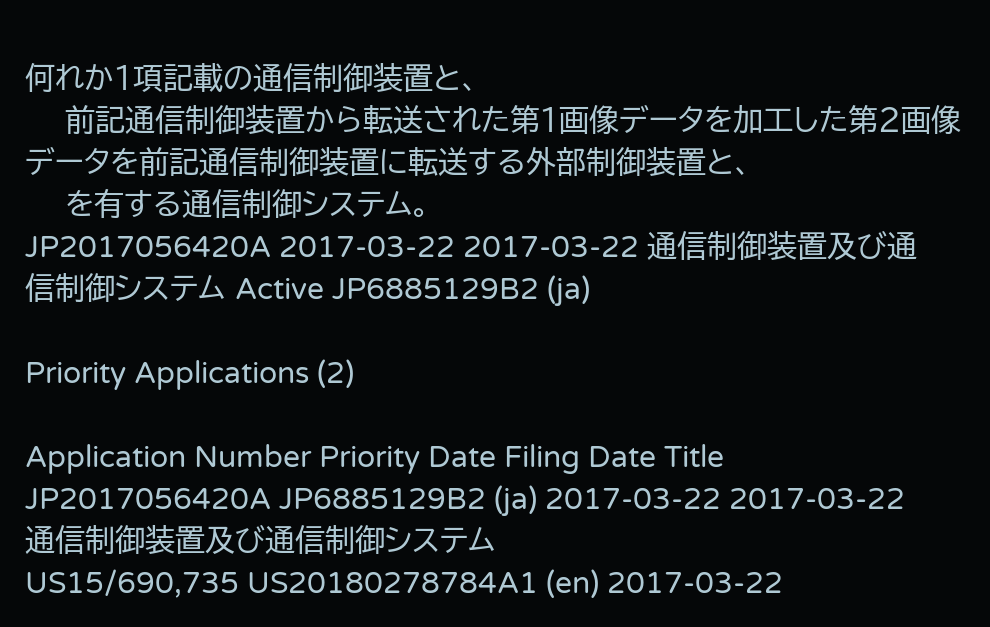何れか1項記載の通信制御装置と、
    前記通信制御装置から転送された第1画像データを加工した第2画像データを前記通信制御装置に転送する外部制御装置と、
    を有する通信制御システム。
JP2017056420A 2017-03-22 2017-03-22 通信制御装置及び通信制御システム Active JP6885129B2 (ja)

Priority Applications (2)

Application Number Priority Date Filing Date Title
JP2017056420A JP6885129B2 (ja) 2017-03-22 2017-03-22 通信制御装置及び通信制御システム
US15/690,735 US20180278784A1 (en) 2017-03-22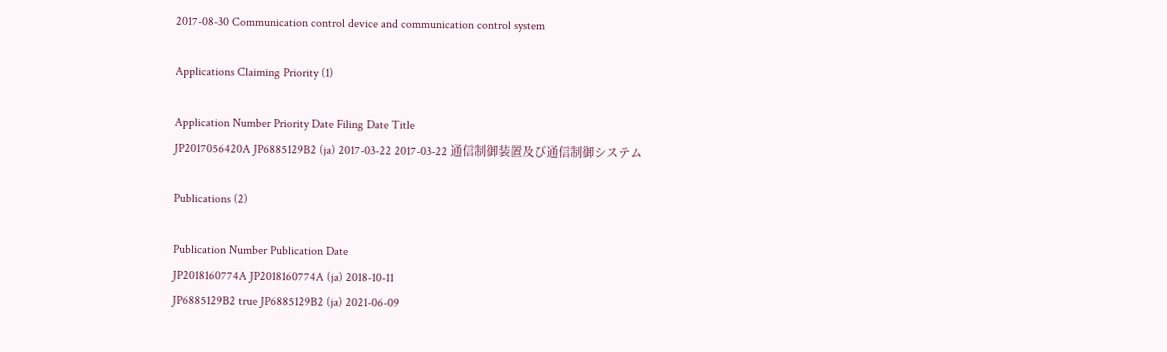2017-08-30 Communication control device and communication control system

Applications Claiming Priority (1)

Application Number Priority Date Filing Date Title
JP2017056420A JP6885129B2 (ja) 2017-03-22 2017-03-22 通信制御装置及び通信制御システム

Publications (2)

Publication Number Publication Date
JP2018160774A JP2018160774A (ja) 2018-10-11
JP6885129B2 true JP6885129B2 (ja) 2021-06-09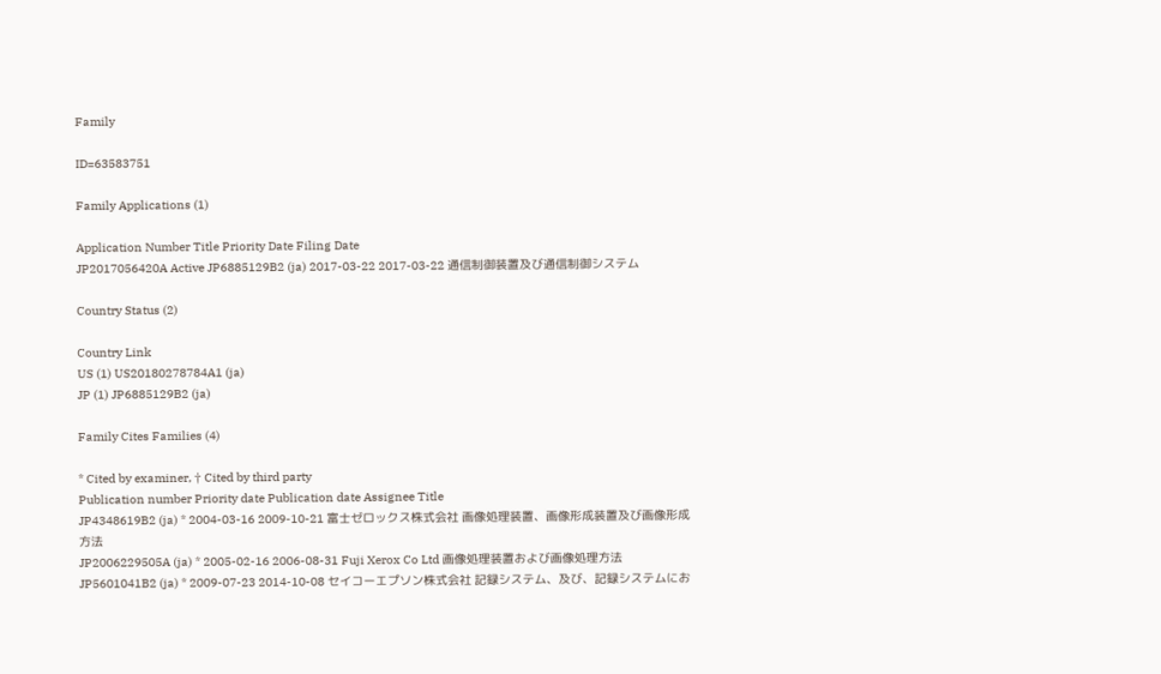Family

ID=63583751

Family Applications (1)

Application Number Title Priority Date Filing Date
JP2017056420A Active JP6885129B2 (ja) 2017-03-22 2017-03-22 通信制御装置及び通信制御システム

Country Status (2)

Country Link
US (1) US20180278784A1 (ja)
JP (1) JP6885129B2 (ja)

Family Cites Families (4)

* Cited by examiner, † Cited by third party
Publication number Priority date Publication date Assignee Title
JP4348619B2 (ja) * 2004-03-16 2009-10-21 富士ゼロックス株式会社 画像処理装置、画像形成装置及び画像形成方法
JP2006229505A (ja) * 2005-02-16 2006-08-31 Fuji Xerox Co Ltd 画像処理装置および画像処理方法
JP5601041B2 (ja) * 2009-07-23 2014-10-08 セイコーエプソン株式会社 記録システム、及び、記録システムにお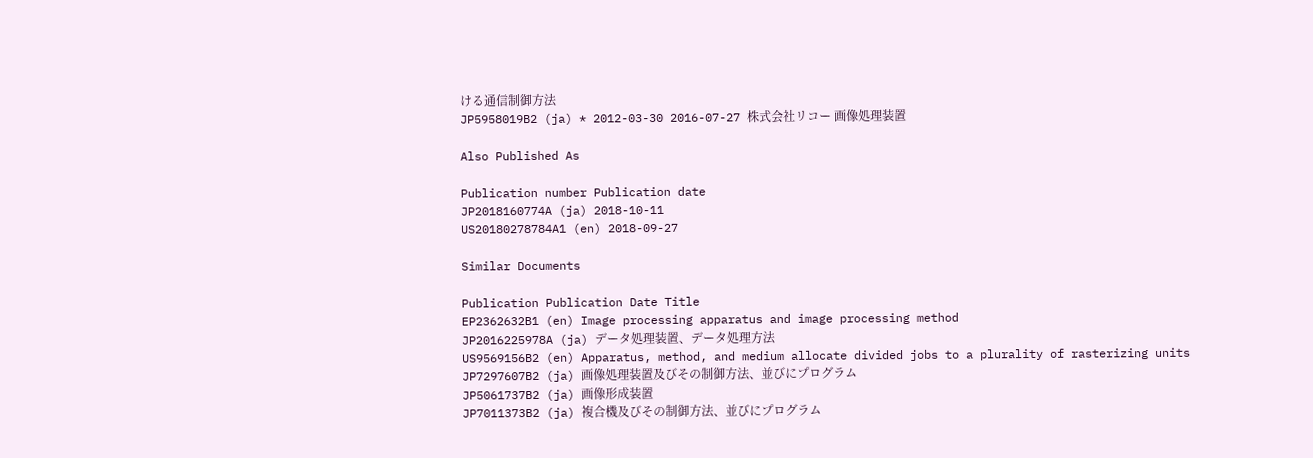ける通信制御方法
JP5958019B2 (ja) * 2012-03-30 2016-07-27 株式会社リコー 画像処理装置

Also Published As

Publication number Publication date
JP2018160774A (ja) 2018-10-11
US20180278784A1 (en) 2018-09-27

Similar Documents

Publication Publication Date Title
EP2362632B1 (en) Image processing apparatus and image processing method
JP2016225978A (ja) データ処理装置、データ処理方法
US9569156B2 (en) Apparatus, method, and medium allocate divided jobs to a plurality of rasterizing units
JP7297607B2 (ja) 画像処理装置及びその制御方法、並びにプログラム
JP5061737B2 (ja) 画像形成装置
JP7011373B2 (ja) 複合機及びその制御方法、並びにプログラム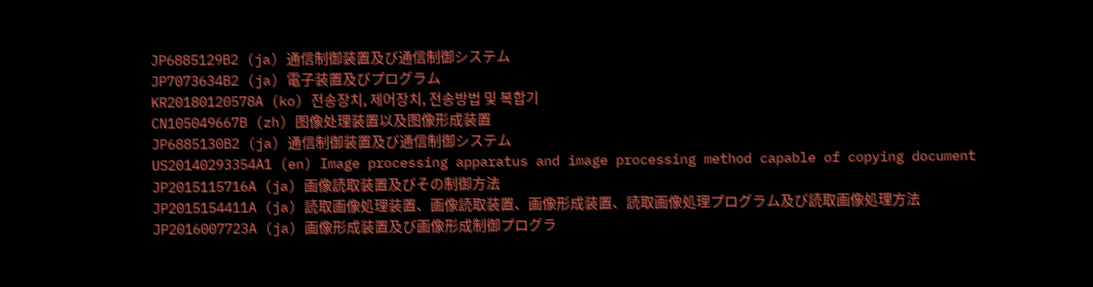JP6885129B2 (ja) 通信制御装置及び通信制御システム
JP7073634B2 (ja) 電子装置及びプログラム
KR20180120578A (ko) 전송장치, 제어장치, 전송방법 및 복합기
CN105049667B (zh) 图像处理装置以及图像形成装置
JP6885130B2 (ja) 通信制御装置及び通信制御システム
US20140293354A1 (en) Image processing apparatus and image processing method capable of copying document
JP2015115716A (ja) 画像読取装置及びその制御方法
JP2015154411A (ja) 読取画像処理装置、画像読取装置、画像形成装置、読取画像処理プログラム及び読取画像処理方法
JP2016007723A (ja) 画像形成装置及び画像形成制御プログラ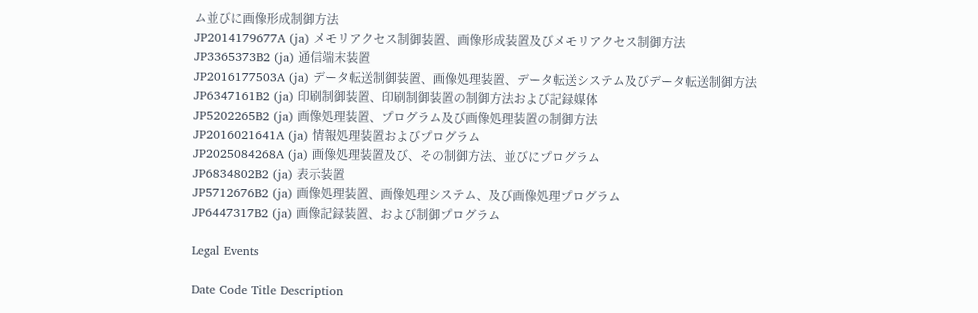ム並びに画像形成制御方法
JP2014179677A (ja) メモリアクセス制御装置、画像形成装置及びメモリアクセス制御方法
JP3365373B2 (ja) 通信端末装置
JP2016177503A (ja) データ転送制御装置、画像処理装置、データ転送システム及びデータ転送制御方法
JP6347161B2 (ja) 印刷制御装置、印刷制御装置の制御方法および記録媒体
JP5202265B2 (ja) 画像処理装置、プログラム及び画像処理装置の制御方法
JP2016021641A (ja) 情報処理装置およびプログラム
JP2025084268A (ja) 画像処理装置及び、その制御方法、並びにプログラム
JP6834802B2 (ja) 表示装置
JP5712676B2 (ja) 画像処理装置、画像処理システム、及び画像処理プログラム
JP6447317B2 (ja) 画像記録装置、および制御プログラム

Legal Events

Date Code Title Description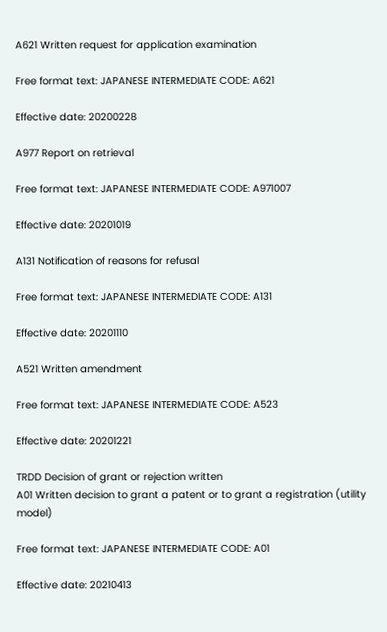A621 Written request for application examination

Free format text: JAPANESE INTERMEDIATE CODE: A621

Effective date: 20200228

A977 Report on retrieval

Free format text: JAPANESE INTERMEDIATE CODE: A971007

Effective date: 20201019

A131 Notification of reasons for refusal

Free format text: JAPANESE INTERMEDIATE CODE: A131

Effective date: 20201110

A521 Written amendment

Free format text: JAPANESE INTERMEDIATE CODE: A523

Effective date: 20201221

TRDD Decision of grant or rejection written
A01 Written decision to grant a patent or to grant a registration (utility model)

Free format text: JAPANESE INTERMEDIATE CODE: A01

Effective date: 20210413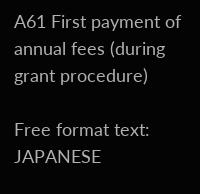A61 First payment of annual fees (during grant procedure)

Free format text: JAPANESE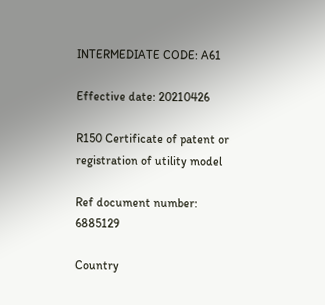INTERMEDIATE CODE: A61

Effective date: 20210426

R150 Certificate of patent or registration of utility model

Ref document number: 6885129

Country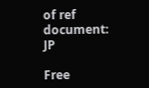of ref document: JP

Free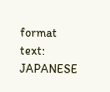format text: JAPANESE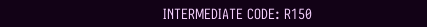INTERMEDIATE CODE: R150